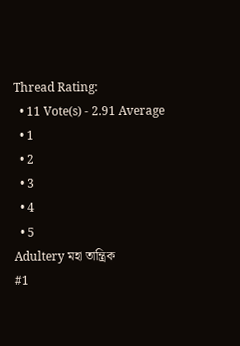Thread Rating:
  • 11 Vote(s) - 2.91 Average
  • 1
  • 2
  • 3
  • 4
  • 5
Adultery মহা তান্ত্রিক
#1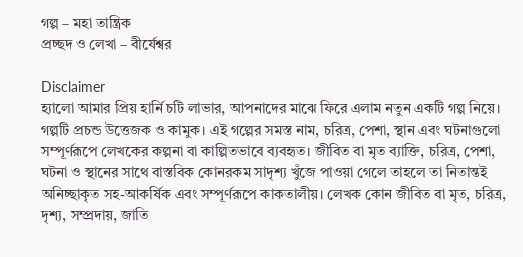গল্প – মহা তান্ত্রিক
প্রচ্ছদ ও লেখা – বীর্যেশ্বর

Disclaimer
হ্যালো আমার প্রিয় হার্নি চটি লাভার, আপনাদের মাঝে ফিরে এলাম নতুন একটি গল্প নিয়ে। গল্পটি প্রচন্ড উত্তেজক ও কামুক। এই গল্পের সমস্ত নাম, চরিত্র, পেশা, স্থান এবং ঘটনাগুলো সম্পূর্ণরূপে লেখকের কল্পনা বা কাল্পিতভাবে ব্যবহৃত। জীবিত বা মৃত ব্যাক্তি, চরিত্র, পেশা, ঘটনা ও স্থানের সাথে বাস্তবিক কোনরকম সাদৃশ্য খুঁজে পাওয়া গেলে তাহলে তা নিতান্তই অনিচ্ছাকৃত সহ-আকর্ষিক এবং সম্পূর্ণরূপে কাকতালীয়। লেখক কোন জীবিত বা মৃত, চরিত্র, দৃশ্য, সম্প্রদায়, জাতি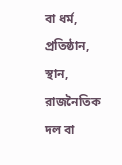বা ধর্ম, প্রতিষ্ঠান, স্থান, রাজনৈতিক দল বা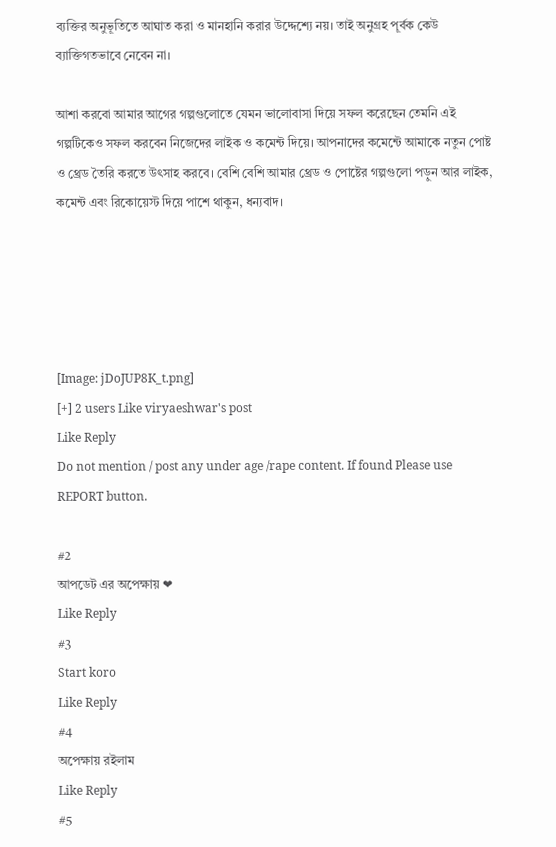ব্যক্তির অনুভূতিতে আঘাত করা ও মানহানি করার উদ্দেশ্যে নয়। তাই অনুগ্রহ পূর্বক কেউ ব্যাক্তিগতভাবে নেবেন না।

আশা করবো আমার আগের গল্পগুলোতে যেমন ভালোবাসা দিয়ে সফল করেছেন তেমনি এই গল্পটিকেও সফল করবেন নিজেদের লাইক ও কমেন্ট দিয়ে। আপনাদের কমেন্টে আমাকে নতুন পোষ্ট ও থ্রেড তৈরি করতে উৎসাহ করবে। বেশি বেশি আমার থ্রেড ও পোষ্টের গল্পগুলো পড়ুন আর লাইক, কমেন্ট এবং রিকোয়েস্ট দিয়ে পাশে থাকুন, ধন্যবাদ।





[Image: jDoJUP8K_t.png]
[+] 2 users Like viryaeshwar's post
Like Reply
Do not mention / post any under age /rape content. If found Please use REPORT button.

#2
আপডেট এর অপেক্ষায় ❤
Like Reply
#3
Start koro
Like Reply
#4
অপেক্ষায় রইলাম
Like Reply
#5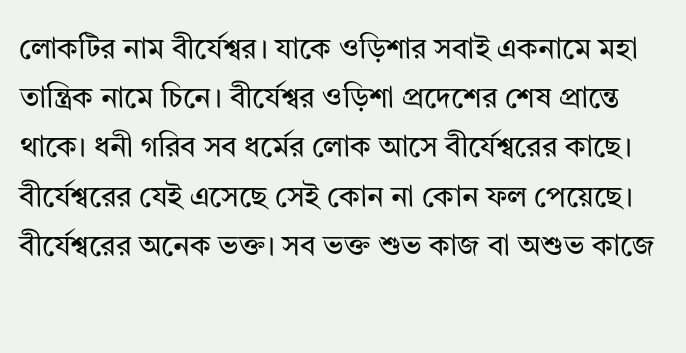লোকটির নাম বীর্যেশ্বর। যাকে ওড়িশার সবাই একনামে মহা তান্ত্রিক নামে চিনে। বীর্যেশ্বর ওড়িশা প্রদেশের শেষ প্রান্তে থাকে। ধনী গরিব সব ধর্মের লোক আসে বীর্যেশ্বরের কাছে। বীর্যেশ্বরের যেই এসেছে সেই কোন না কোন ফল পেয়েছে। বীর্যেশ্বরের অনেক ভক্ত। সব ভক্ত শুভ কাজ বা অশুভ কাজে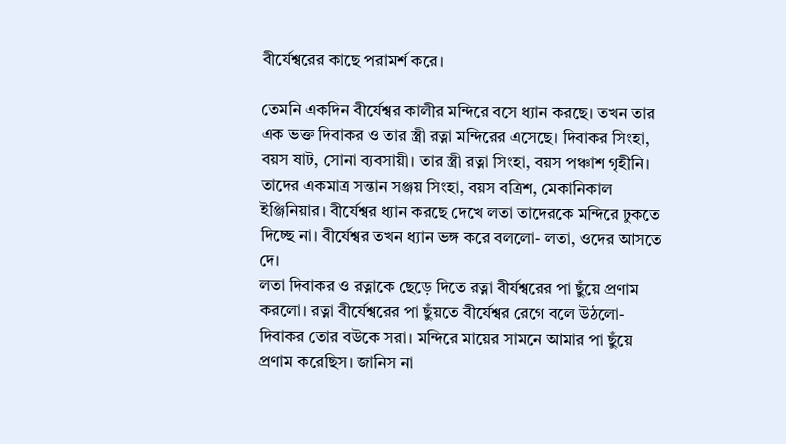বীর্যেশ্বরের কাছে পরামর্শ করে।

তেমনি একদিন বীর্যেশ্বর কালীর মন্দিরে বসে ধ্যান করছে। তখন তার এক ভক্ত দিবাকর ও তার স্ত্রী রত্না মন্দিরের এসেছে। দিবাকর সিংহা, বয়স ষাট, সোনা ব্যবসায়ী। তার স্ত্রী রত্না সিংহা, বয়স পঞ্চাশ গৃহীনি। তাদের একমাত্র সন্তান সঞ্জয় সিংহা, বয়স বত্রিশ, মেকানিকাল ইঞ্জিনিয়ার। বীর্যেশ্বর ধ্যান করছে দেখে লতা তাদেরকে মন্দিরে ঢুকতে দিচ্ছে না। বীর্যেশ্বর তখন ধ্যান ভঙ্গ করে বললো- লতা, ওদের আসতে দে।
লতা দিবাকর ও রত্নাকে ছেড়ে দিতে রত্না বীর্যশ্বরের পা ছুঁয়ে প্রণাম করলো। রত্না বীর্যেশ্বরের পা ছুঁয়তে বীর্যেশ্বর রেগে বলে উঠলো- দিবাকর তোর বউকে সরা। মন্দিরে মায়ের সামনে আমার পা ছুঁয়ে প্রণাম করেছিস। জানিস না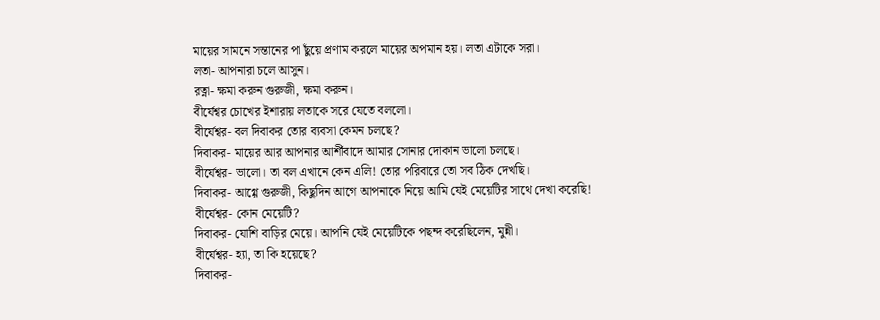মায়ের সামনে সন্তানের পা ছুঁয়ে প্রণাম করলে মায়ের অপমান হয়। লতা এটাকে সরা।
লতা- আপনারা চলে আসুন।
রত্না- ক্ষমা করুন গুরুজী, ক্ষমা করুন।
বীর্যেশ্বর চোখের ইশারায় লতাকে সরে যেতে বললো।
বীর্যেশ্বর- বল দিবাকর তোর ব্যবসা কেমন চলছে?
দিবাকর- মায়ের আর আপনার আর্শীবাদে আমার সোনার দোকান ভালো চলছে।
বীর্যেশ্বর- ভালো। তা বল এখানে কেন এলি! তোর পরিবারে তো সব ঠিক দেখছি।
দিবাকর- আগ্গে গুরুজী, কিছুদিন আগে আপনাকে নিয়ে আমি যেই মেয়েটির সাথে দেখা করেছি!
বীর্যেশ্বর- কোন মেয়েটি?
দিবাকর- যোশি বাড়ির মেয়ে। আপনি যেই মেয়েটিকে পছন্দ করেছিলেন, মুন্নী।
বীর্যেশ্বর- হ্যা, তা কি হয়েছে?
দিবাকর-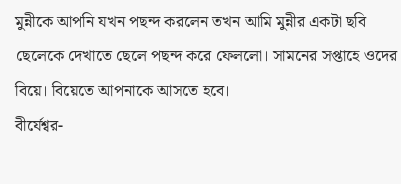মুন্নীকে আপনি যখন পছন্দ করলেন তখন আমি মুন্নীর একটা ছবি ছেলেকে দেখাতে ছেলে পছন্দ করে ফেললো। সামনের সপ্তাহে ওদের বিয়ে। বিয়েতে আপনাকে আসতে হবে।
বীর্যেশ্বর-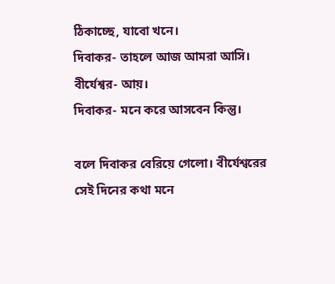ঠিকাচ্ছে, যাবো খনে।
দিবাকর- তাহলে আজ আমরা আসি।
বীর্যেশ্বর- আয়।
দিবাকর- মনে করে আসবেন কিন্তু।

বলে দিবাকর বেরিয়ে গেলো। বীর্যেশ্বরের সেই দিনের কথা মনে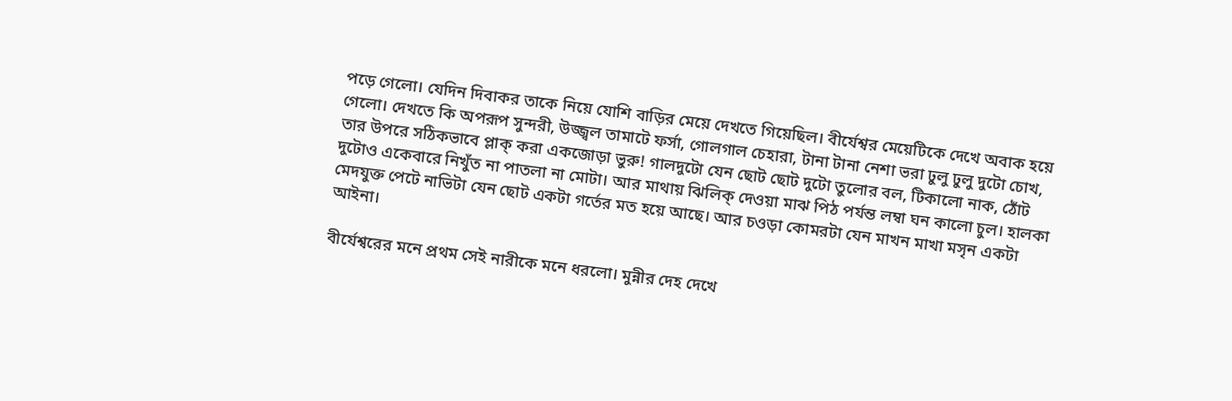পড়ে গেলো। যেদিন দিবাকর তাকে নিয়ে যোশি বাড়ির মেয়ে দেখতে গিয়েছিল। বীর্যেশ্বর মেয়েটিকে দেখে অবাক হয়ে গেলো। দেখতে কি অপরূপ সুন্দরী, উজ্জ্বল তামাটে ফর্সা, গোলগাল চেহারা, টানা টানা নেশা ভরা ঢুলু ঢুলু দুটো চোখ, তার উপরে সঠিকভাবে প্লাক্ করা একজোড়া ভুরু! গালদুটো যেন ছোট ছোট দুটো তুলোর বল, টিকালো নাক, ঠোঁট দুটোও একেবারে নিখুঁত না পাতলা না মোটা। আর মাথায় ঝিলিক্ দেওয়া মাঝ পিঠ পর্যন্ত লম্বা ঘন কালো চুল। হালকা মেদযুক্ত পেটে নাভিটা যেন ছোট একটা গর্তের মত হয়ে আছে। আর চওড়া কোমরটা যেন মাখন মাখা মসৃন একটা আইনা।

বীর্যেশ্বরের মনে প্রথম সেই নারীকে মনে ধরলো। মুন্নীর দেহ দেখে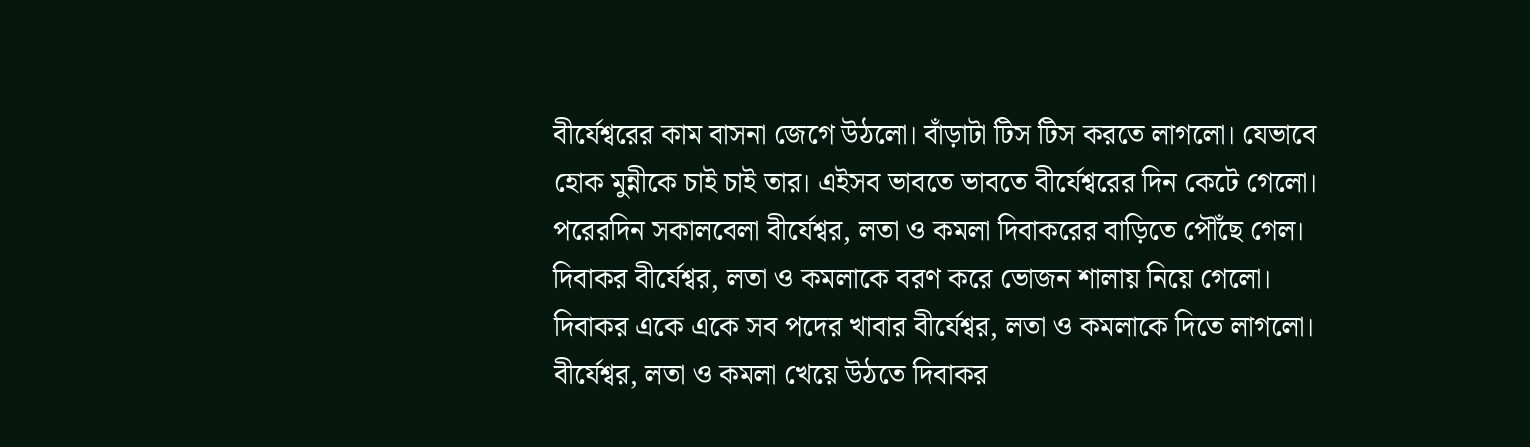বীর্যেশ্বরের কাম বাসনা জেগে উঠলো। বাঁড়াটা টিস টিস করতে লাগলো। যেভাবে হোক মুন্নীকে চাই চাই তার। এইসব ভাবতে ভাবতে বীর্যেশ্বরের দিন কেটে গেলো।
পরেরদিন সকালবেলা বীর্যেশ্বর, লতা ও কমলা দিবাকরের বাড়িতে পৌঁছে গেল। দিবাকর বীর্যেশ্বর, লতা ও কমলাকে বরণ করে ভোজন শালায় নিয়ে গেলো। দিবাকর একে একে সব পদের খাবার বীর্যেশ্বর, লতা ও কমলাকে দিতে লাগলো। বীর্যেশ্বর, লতা ও কমলা খেয়ে উঠতে দিবাকর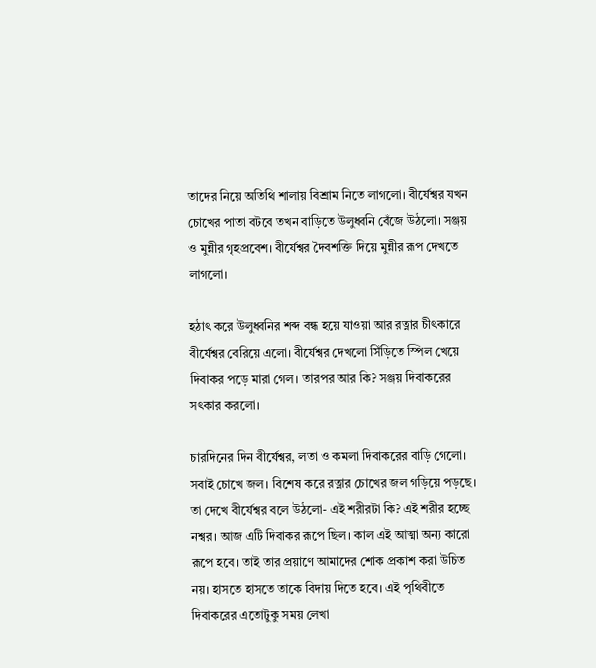তাদের নিয়ে অতিথি শালায় বিশ্রাম নিতে লাগলো। বীর্যেশ্বর যখন চোখের পাতা বটবে তখন বাড়িতে উলুধ্বনি বেঁজে উঠলো। সঞ্জয় ও মুন্নীর গৃহপ্রবেশ। বীর্যেশ্বর দৈবশক্তি দিয়ে মুন্নীর রূপ দেখতে লাগলো।

হঠাৎ করে উলুধ্বনির শব্দ বন্ধ হয়ে যাওয়া আর রত্নার চীৎকারে বীর্যেশ্বর বেরিয়ে এলো। বীর্যেশ্বর দেখলো সিঁড়িতে স্পিল খেয়ে দিবাকর পড়ে মারা গেল। তারপর আর কি? সঞ্জয় দিবাকরের সৎকার করলো।

চারদিনের দিন বীর্যেশ্বর, লতা ও কমলা দিবাকরের বাড়ি গেলো। সবাই চোখে জল। বিশেষ করে রত্নার চোখের জল গড়িয়ে পড়ছে। তা দেখে বীর্যেশ্বর বলে উঠলো- এই শরীরটা কি? এই শরীর হচ্ছে নশ্বর। আজ এটি দিবাকর রূপে ছিল। কাল এই আত্মা অন্য কারো রূপে হবে। তাই তার প্রয়াণে আমাদের শোক প্রকাশ করা উচিত নয়। হাসতে হাসতে তাকে বিদায় দিতে হবে। এই পৃথিবীতে দিবাকরের এতোটুকু সময় লেখা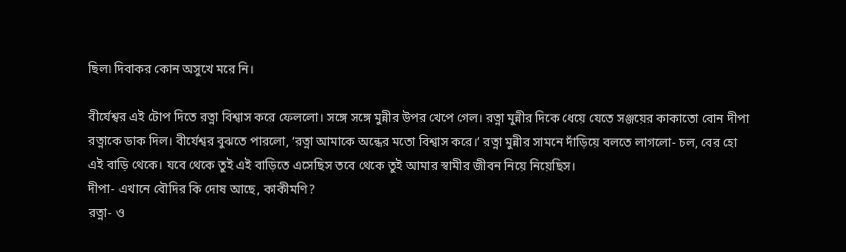ছিল৷ দিবাকর কোন অসুখে মরে নি।

বীর্যেশ্বর এই টোপ দিতে রত্না বিশ্বাস করে ফেললো। সঙ্গে সঙ্গে মুন্নীর উপর খেপে গেল। রত্না মুন্নীর দিকে ধেয়ে যেতে সঞ্জয়ের কাকাতো বোন দীপা রত্নাকে ডাক দিল। বীর্যেশ্বর বুঝতে পারলো, ‘রত্না আমাকে অন্ধের মতো বিশ্বাস করে।’ রত্না মুন্নীর সামনে দাঁড়িয়ে বলতে লাগলো- চল, বের হো এই বাড়ি থেকে। যবে থেকে তুই এই বাড়িতে এসেছিস তবে থেকে তুই আমার স্বামীর জীবন নিয়ে নিয়েছিস।
দীপা- এখানে বৌদির কি দোষ আছে, কাকীমণি?
রত্না- ও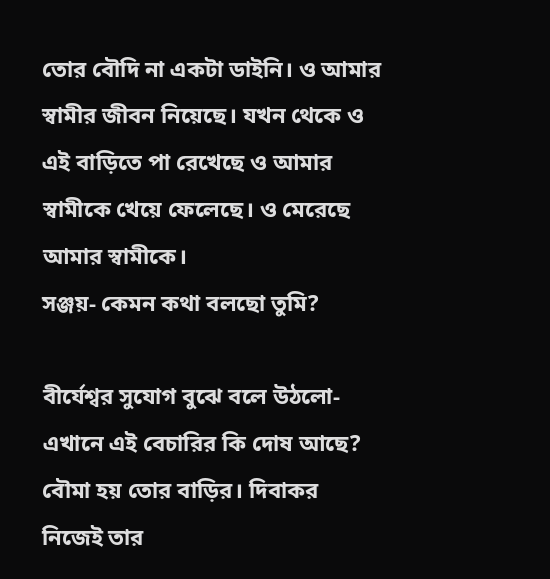তোর বৌদি না একটা ডাইনি। ও আমার স্বামীর জীবন নিয়েছে। যখন থেকে ও এই বাড়িতে পা রেখেছে ও আমার স্বামীকে খেয়ে ফেলেছে। ও মেরেছে আমার স্বামীকে।
সঞ্জয়- কেমন কথা বলছো তুমি?

বীর্যেশ্বর সুযোগ বুঝে বলে উঠলো- এখানে এই বেচারির কি দোষ আছে? বৌমা হয় তোর বাড়ির। দিবাকর নিজেই তার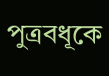পুত্রবধূকে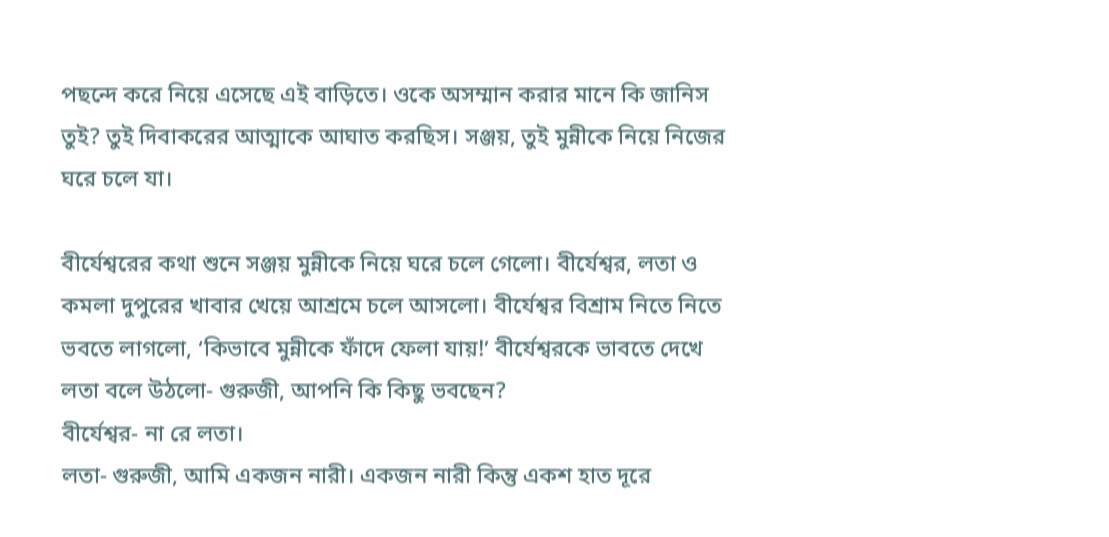পছন্দে করে নিয়ে এসেছে এই বাড়িতে। ওকে অসম্মান করার মানে কি জানিস তুই? তুই দিবাকরের আত্মাকে আঘাত করছিস। সঞ্জয়, তুই মুন্নীকে নিয়ে নিজের ঘরে চলে যা।

বীর্যেশ্বরের কথা শুনে সঞ্জয় মুন্নীকে নিয়ে ঘরে চলে গেলো। বীর্যেশ্বর, লতা ও কমলা দুপুরের খাবার খেয়ে আশ্রমে চলে আসলো। বীর্যেশ্বর বিশ্রাম নিতে নিতে ভবতে লাগলো, ‘কিভাবে মুন্নীকে ফাঁদে ফেলা যায়!’ বীর্যেশ্বরকে ভাবতে দেখে লতা বলে উঠলো- গুরুজী, আপনি কি কিছু ভবছেন?
বীর্যেশ্বর- না রে লতা।
লতা- গুরুজী, আমি একজন নারী। একজন নারী কিন্তু একশ হাত দূরে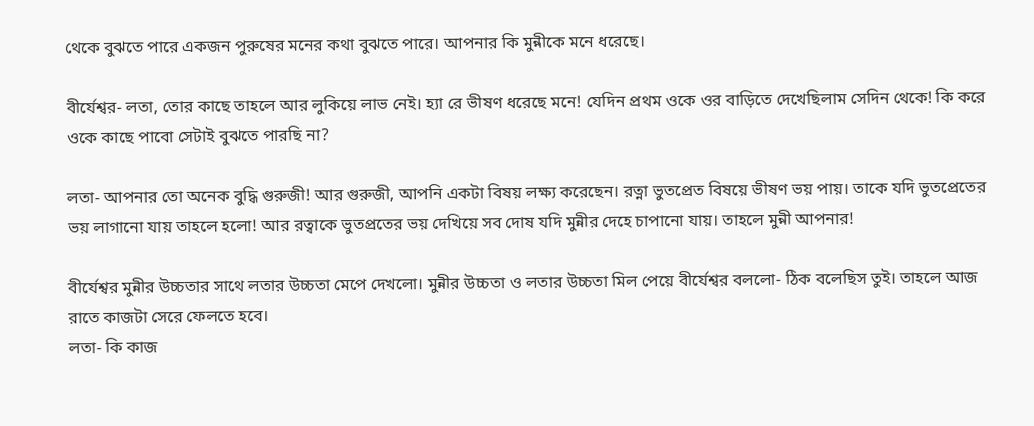থেকে বুঝতে পারে একজন পুরুষের মনের কথা বুঝতে পারে। আপনার কি মুন্নীকে মনে ধরেছে।

বীর্যেশ্বর- লতা, তোর কাছে তাহলে আর লুকিয়ে লাভ নেই। হ্যা রে ভীষণ ধরেছে মনে! যেদিন প্রথম ওকে ওর বাড়িতে দেখেছিলাম সেদিন থেকে! কি করে ওকে কাছে পাবো সেটাই বুঝতে পারছি না?

লতা- আপনার তো অনেক বুদ্ধি গুরুজী! আর গুরুজী, আপনি একটা বিষয় লক্ষ্য করেছেন। রত্না ভুতপ্রেত বিষয়ে ভীষণ ভয় পায়। তাকে যদি ভুতপ্রেতের ভয় লাগানো যায় তাহলে হলো! আর রত্বাকে ভুতপ্রতের ভয় দেখিয়ে সব দোষ যদি মুন্নীর দেহে চাপানো যায়। তাহলে মুন্নী আপনার!

বীর্যেশ্বর মুন্নীর উচ্চতার সাথে লতার উচ্চতা মেপে দেখলো। মুন্নীর উচ্চতা ও লতার উচ্চতা মিল পেয়ে বীর্যেশ্বর বললো- ঠিক বলেছিস তুই। তাহলে আজ রাতে কাজটা সেরে ফেলতে হবে।
লতা- কি কাজ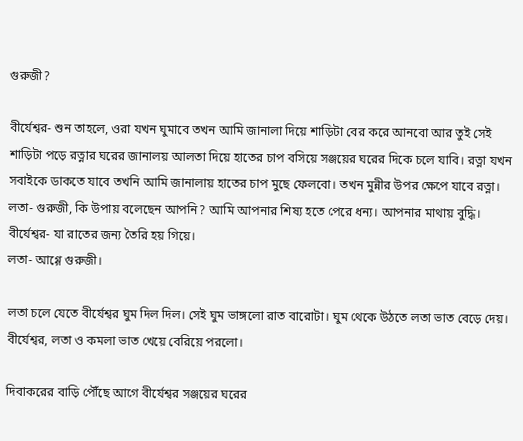গুরুজী?

বীর্যেশ্বর- শুন তাহলে, ওরা যখন ঘুমাবে তখন আমি জানালা দিয়ে শাড়িটা বের করে আনবো আর তুই সেই শাড়িটা পড়ে রত্নার ঘরের জানালয় আলতা দিয়ে হাতের চাপ বসিয়ে সঞ্জয়ের ঘরের দিকে চলে যাবি। রত্না যখন সবাইকে ডাকতে যাবে তখনি আমি জানালায় হাতের চাপ মুছে ফেলবো। তখন মুন্নীর উপর ক্ষেপে যাবে রত্না।
লতা- গুরুজী, কি উপায় বলেছেন আপনি? আমি আপনার শিষ্য হতে পেরে ধন্য। আপনার মাথায় বুদ্ধি।
বীর্যেশ্বর- যা রাতের জন্য তৈরি হয় গিয়ে।
লতা- আগ্গে গুরুজী।

লতা চলে যেতে বীর্যেশ্বর ঘুম দিল দিল। সেই ঘুম ভাঙ্গলো রাত বারোটা। ঘুম থেকে উঠতে লতা ভাত বেড়ে দেয়। বীর্যেশ্বর, লতা ও কমলা ভাত খেয়ে বেরিয়ে পরলো।

দিবাকরের বাড়ি পৌঁছে আগে বীর্যেশ্বর সঞ্জয়ের ঘরের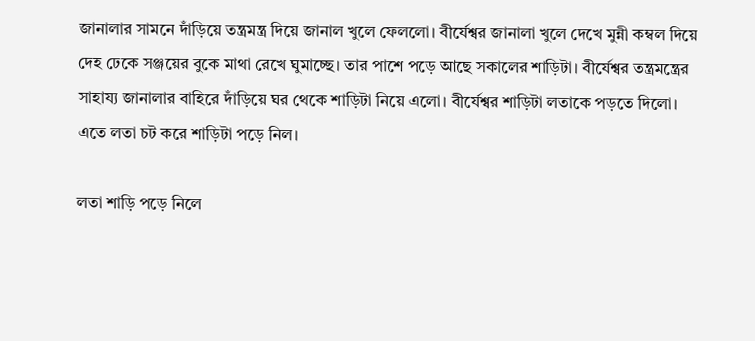জানালার সামনে দাঁড়িয়ে তন্ত্রমন্ত্র দিয়ে জানাল খুলে ফেললো। বীর্যেশ্বর জানালা খুলে দেখে মুন্নী কম্বল দিয়ে দেহ ঢেকে সঞ্জয়ের বুকে মাথা রেখে ঘুমাচ্ছে। তার পাশে পড়ে আছে সকালের শাড়িটা। বীর্যেশ্বর তন্ত্রমন্ত্রের সাহায্য জানালার বাহিরে দাঁড়িয়ে ঘর থেকে শাড়িটা নিয়ে এলো। বীর্যেশ্বর শাড়িটা লতাকে পড়তে দিলো। এতে লতা চট করে শাড়িটা পড়ে নিল।

লতা শাড়ি পড়ে নিলে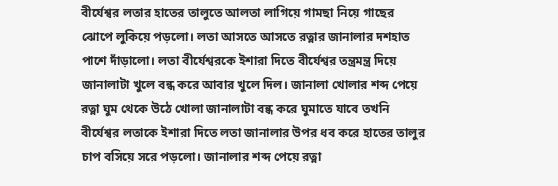বীর্যেশ্বর লতার হাতের তালুতে আলতা লাগিয়ে গামছা নিয়ে গাছের ঝোপে লুকিয়ে পড়লো। লতা আসতে আসতে রত্নার জানালার দশহাত পাশে দাঁড়ালো। লতা বীর্যেশ্বরকে ইশারা দিতে বীর্যেশ্বর তন্ত্রমন্ত্র দিয়ে জানালাটা খুলে বন্ধ করে আবার খুলে দিল। জানালা খোলার শব্দ পেয়ে রত্না ঘুম থেকে উঠে খোলা জানালাটা বন্ধ করে ঘুমাতে যাবে তখনি বীর্যেশ্বর লতাকে ইশারা দিতে লতা জানালার উপর ধব করে হাতের তালুর চাপ বসিয়ে সরে পড়লো। জানালার শব্দ পেয়ে রত্না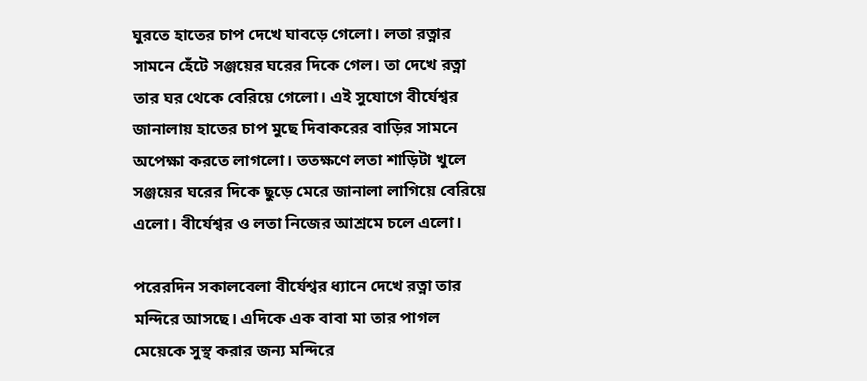ঘুরতে হাতের চাপ দেখে ঘাবড়ে গেলো। লতা রত্নার সামনে হেঁটে সঞ্জয়ের ঘরের দিকে গেল। তা দেখে রত্না তার ঘর থেকে বেরিয়ে গেলো। এই সুযোগে বীর্যেশ্বর জানালায় হাতের চাপ মুছে দিবাকরের বাড়ির সামনে অপেক্ষা করতে লাগলো। ততক্ষণে লতা শাড়িটা খুলে সঞ্জয়ের ঘরের দিকে ছুড়ে মেরে জানালা লাগিয়ে বেরিয়ে এলো। বীর্যেশ্বর ও লতা নিজের আশ্রমে চলে এলো।

পরেরদিন সকালবেলা বীর্যেশ্বর ধ্যানে দেখে রত্না তার মন্দিরে আসছে। এদিকে এক বাবা মা তার পাগল মেয়েকে সুস্থ করার জন্য মন্দিরে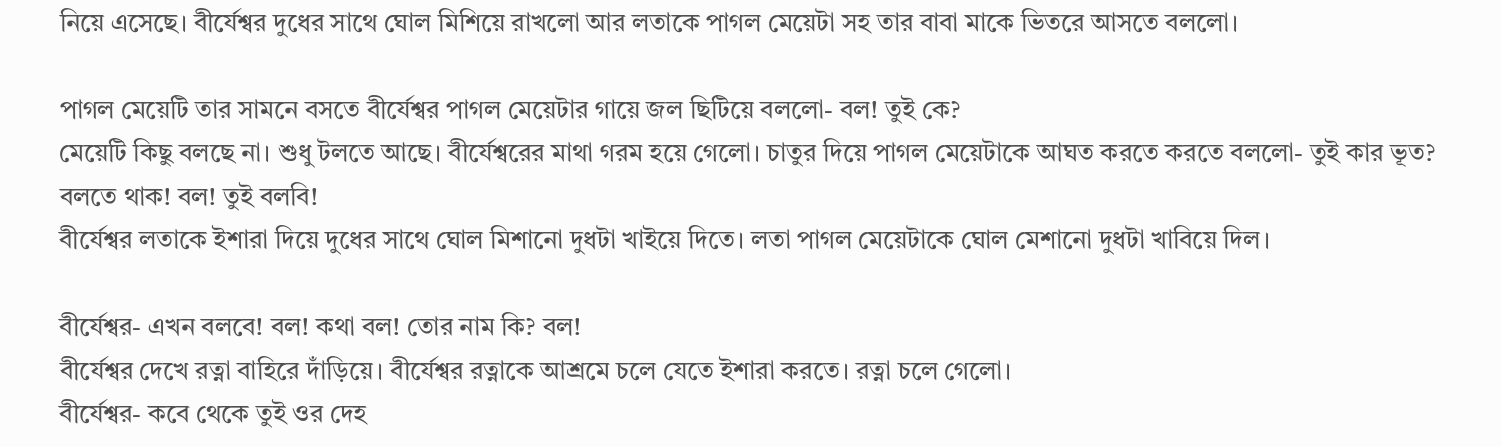নিয়ে এসেছে। বীর্যেশ্বর দুধের সাথে ঘোল মিশিয়ে রাখলো আর লতাকে পাগল মেয়েটা সহ তার বাবা মাকে ভিতরে আসতে বললো।

পাগল মেয়েটি তার সামনে বসতে বীর্যেশ্বর পাগল মেয়েটার গায়ে জল ছিটিয়ে বললো- বল! তুই কে?
মেয়েটি কিছু বলছে না। শুধু টলতে আছে। বীর্যেশ্বরের মাথা গরম হয়ে গেলো। চাতুর দিয়ে পাগল মেয়েটাকে আঘত করতে করতে বললো- তুই কার ভূত? বলতে থাক! বল! তুই বলবি!
বীর্যেশ্বর লতাকে ইশারা দিয়ে দুধের সাথে ঘোল মিশানো দুধটা খাইয়ে দিতে। লতা পাগল মেয়েটাকে ঘোল মেশানো দুধটা খাবিয়ে দিল।

বীর্যেশ্বর- এখন বলবে! বল! কথা বল! তোর নাম কি? বল!
বীর্যেশ্বর দেখে রত্না বাহিরে দাঁড়িয়ে। বীর্যেশ্বর রত্নাকে আশ্রমে চলে যেতে ইশারা করতে। রত্না চলে গেলো।
বীর্যেশ্বর- কবে থেকে তুই ওর দেহ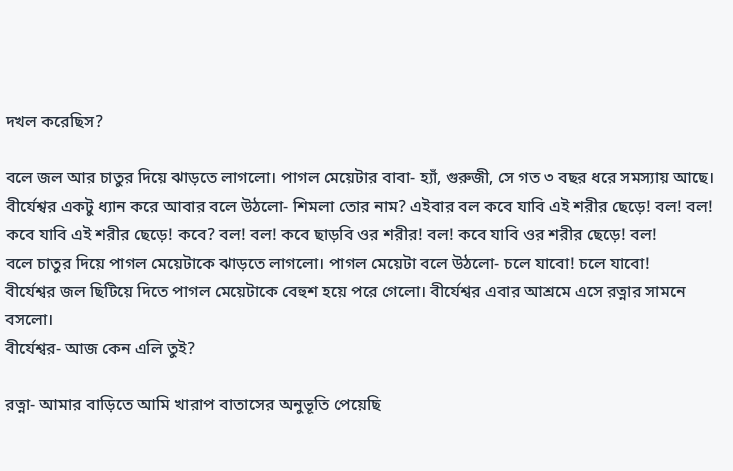দখল করেছিস?

বলে জল আর চাতুর দিয়ে ঝাড়তে লাগলো। পাগল মেয়েটার বাবা- হ্যাঁ, গুরুজী, সে গত ৩ বছর ধরে সমস্যায় আছে।
বীর্যেশ্বর একটু ধ্যান করে আবার বলে উঠলো- শিমলা তোর নাম? এইবার বল কবে যাবি এই শরীর ছেড়ে! বল! বল! কবে যাবি এই শরীর ছেড়ে! কবে? বল! বল! কবে ছাড়বি ওর শরীর! বল! কবে যাবি ওর শরীর ছেড়ে! বল!
বলে চাতুর দিয়ে পাগল মেয়েটাকে ঝাড়তে লাগলো। পাগল মেয়েটা বলে উঠলো- চলে যাবো! চলে যাবো!
বীর্যেশ্বর জল ছিটিয়ে দিতে পাগল মেয়েটাকে বেহুশ হয়ে পরে গেলো। বীর্যেশ্বর এবার আশ্রমে এসে রত্নার সামনে বসলো।
বীর্যেশ্বর- আজ কেন এলি তুই?

রত্না- আমার বাড়িতে আমি খারাপ বাতাসের অনুভূতি পেয়েছি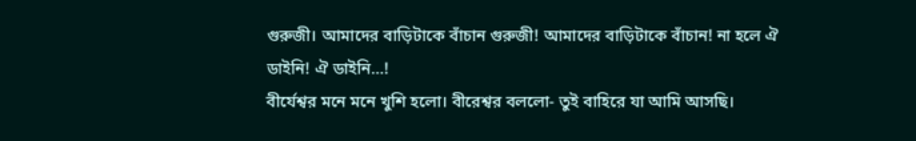গুরুজী। আমাদের বাড়িটাকে বাঁচান গুরুজী! আমাদের বাড়িটাকে বাঁচান! না হলে ঐ ডাইনি! ঐ ডাইনি…!
বীর্যেশ্বর মনে মনে খুশি হলো। বীরেশ্বর বললো- তুই বাহিরে যা আমি আসছি।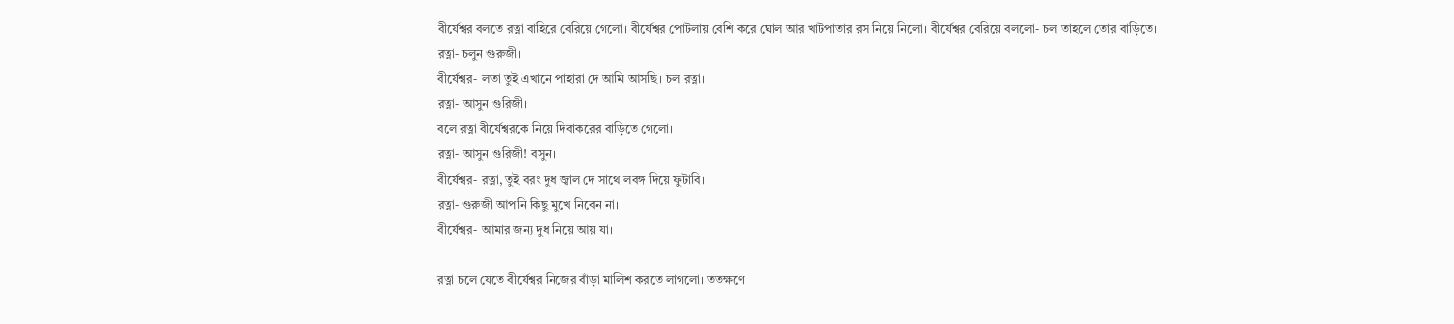বীর্যেশ্বর বলতে রত্না বাহিরে বেরিয়ে গেলো। বীর্যেশ্বর পোটলায় বেশি করে ঘোল আর খাটপাতার রস নিয়ে নিলো। বীর্যেশ্বর বেরিয়ে বললো- চল তাহলে তোর বাড়িতে।
রত্না- চলুন গুরুজী।
বীর্যেশ্বর- লতা তুই এখানে পাহারা দে আমি আসছি। চল রত্না।
রত্না- আসুন গুরিজী।
বলে রত্না বীর্যেশ্বরকে নিয়ে দিবাকরের বাড়িতে গেলো।
রত্না- আসুন গুরিজী! বসুন।
বীর্যেশ্বর- রত্না, তুই বরং দুধ জ্বাল দে সাথে লবঙ্গ দিয়ে ফুটাবি।
রত্না- গুরুজী আপনি কিছু মুখে নিবেন না।
বীর্যেশ্বর- আমার জন্য দুধ নিয়ে আয় যা।

রত্না চলে যেতে বীর্যেশ্বর নিজের বাঁড়া মালিশ করতে লাগলো। ততক্ষণে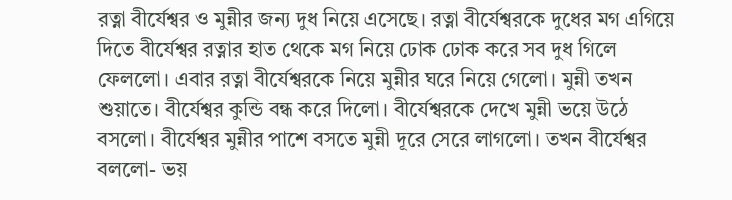রত্না বীর্যেশ্বর ও মুন্নীর জন্য দুধ নিয়ে এসেছে। রত্না বীর্যেশ্বরকে দুধের মগ এগিয়ে দিতে বীর্যেশ্বর রত্নার হাত থেকে মগ নিয়ে ঢোক ঢোক করে সব দুধ গিলে ফেললো। এবার রত্না বীর্যেশ্বরকে নিয়ে মুন্নীর ঘরে নিয়ে গেলো। মুন্নী তখন শুয়াতে। বীর্যেশ্বর কুন্ডি বন্ধ করে দিলো। বীর্যেশ্বরকে দেখে মুন্নী ভয়ে উঠে বসলো। বীর্যেশ্বর মুন্নীর পাশে বসতে মুন্নী দূরে সেরে লাগলো। তখন বীর্যেশ্বর বললো- ভয়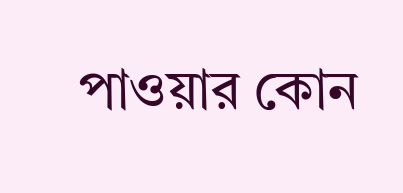পাওয়ার কোন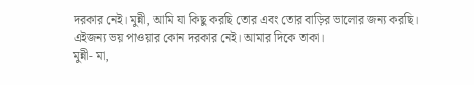দরকার নেই। মুন্নী, আমি যা কিছু করছি তোর এবং তোর বাড়ির ভালোর জন্য করছি। এইজন্য ভয় পাওয়ার কোন দরকার নেই। আমার দিকে তাকা।
মুন্নী- মা,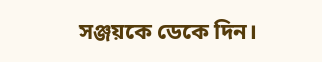সঞ্জয়কে ডেকে দিন।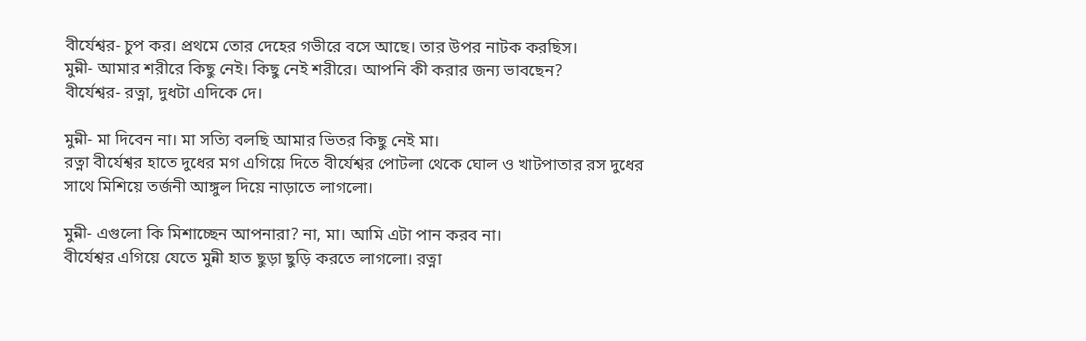বীর্যেশ্বর- চুপ কর। প্রথমে তোর দেহের গভীরে বসে আছে। তার উপর নাটক করছিস।
মুন্নী- আমার শরীরে কিছু নেই। কিছু নেই শরীরে। আপনি কী করার জন্য ভাবছেন?
বীর্যেশ্বর- রত্না, দুধটা এদিকে দে।

মুন্নী- মা দিবেন না। মা সত্যি বলছি আমার ভিতর কিছু নেই মা।
রত্না বীর্যেশ্বর হাতে দুধের মগ এগিয়ে দিতে বীর্যেশ্বর পোটলা থেকে ঘোল ও খাটপাতার রস দুধের সাথে মিশিয়ে তর্জনী আঙ্গুল দিয়ে নাড়াতে লাগলো।

মুন্নী- এগুলো কি মিশাচ্ছেন আপনারা? না, মা। আমি এটা পান করব না।
বীর্যেশ্বর এগিয়ে যেতে মুন্নী হাত ছুড়া ছুড়ি করতে লাগলো। রত্না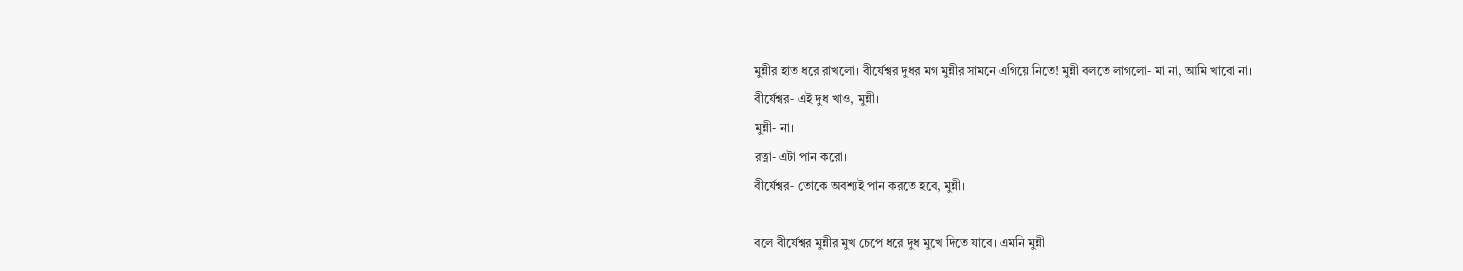মুন্নীর হাত ধরে রাখলো। বীর্যেশ্বর দুধর মগ মুন্নীর সামনে এগিয়ে নিতে! মুন্নী বলতে লাগলো- মা না, আমি খাবো না।
বীর্যেশ্বর- এই দুধ খাও, মুন্নী।
মুন্নী- না।
রত্না- এটা পান করো।
বীর্যেশ্বর- তোকে অবশ্যই পান করতে হবে, মুন্নী।

বলে বীর্যেশ্বর মুন্নীর মুখ চেপে ধরে দুধ মুখে দিতে যাবে। এমনি মুন্নী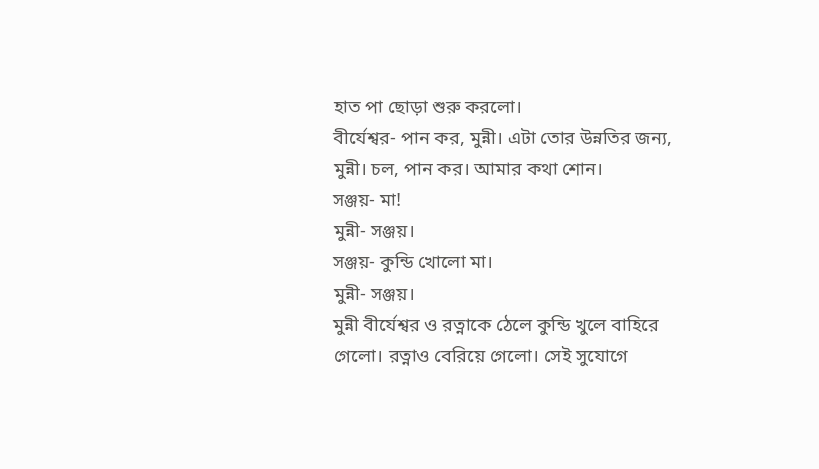হাত পা ছোড়া শুরু করলো।
বীর্যেশ্বর- পান কর, মুন্নী। এটা তোর উন্নতির জন্য, মুন্নী। চল, পান কর। আমার কথা শোন।
সঞ্জয়- মা!
মুন্নী- সঞ্জয়।
সঞ্জয়- কুন্ডি খোলো মা।
মুন্নী- সঞ্জয়।
মুন্নী বীর্যেশ্বর ও রত্নাকে ঠেলে কুন্ডি খুলে বাহিরে গেলো। রত্নাও বেরিয়ে গেলো। সেই সুযোগে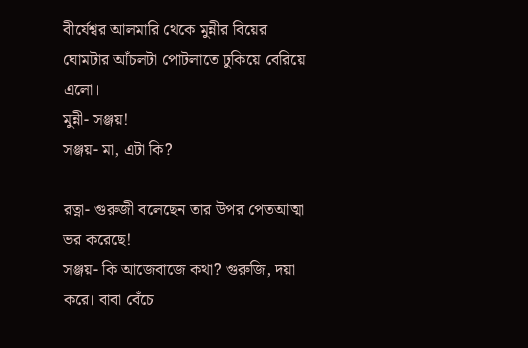বীর্যেশ্বর আলমারি থেকে মুন্নীর বিয়ের ঘোমটার আঁচলটা পোটলাতে ঢুকিয়ে বেরিয়ে এলো।
মুন্নী- সঞ্জয়!
সঞ্জয়- মা, এটা কি?

রত্না- গুরুজী বলেছেন তার উপর পেতআত্মা ভর করেছে!
সঞ্জয়- কি আজেবাজে কথা? গুরুজি, দয়া করে। বাবা বেঁচে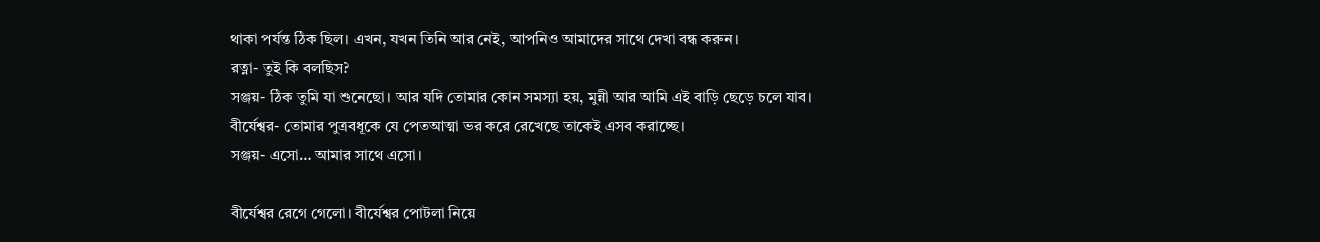থাকা পর্যন্ত ঠিক ছিল। এখন, যখন তিনি আর নেই, আপনিও আমাদের সাথে দেখা বন্ধ করুন।
রত্না- তুই কি বলছিস?
সঞ্জয়- ঠিক তুমি যা শুনেছো। আর যদি তোমার কোন সমস্যা হয়, মুন্নী আর আমি এই বাড়ি ছেড়ে চলে যাব।
বীর্যেশ্বর- তোমার পুত্রবধূকে যে পেতআত্মা ভর করে রেখেছে তাকেই এসব করাচ্ছে।
সঞ্জয়- এসো… আমার সাথে এসো।

বীর্যেশ্বর রেগে গেলো। বীর্যেশ্বর পোটলা নিয়ে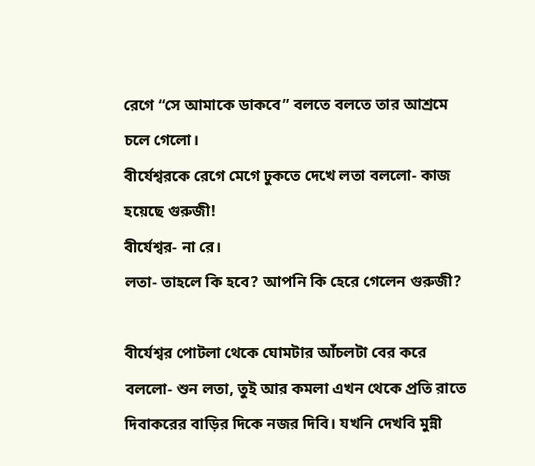রেগে “সে আমাকে ডাকবে” বলতে বলতে তার আশ্রমে চলে গেলো।
বীর্যেশ্বরকে রেগে মেগে ঢুকতে দেখে লতা বললো- কাজ হয়েছে গুরুজী!
বীর্যেশ্বর- না রে।
লতা- তাহলে কি হবে? আপনি কি হেরে গেলেন গুরুজী?

বীর্যেশ্বর পোটলা থেকে ঘোমটার আঁচলটা বের করে বললো- শুন লতা, তুই আর কমলা এখন থেকে প্রতি রাতে দিবাকরের বাড়ির দিকে নজর দিবি। যখনি দেখবি মুন্নী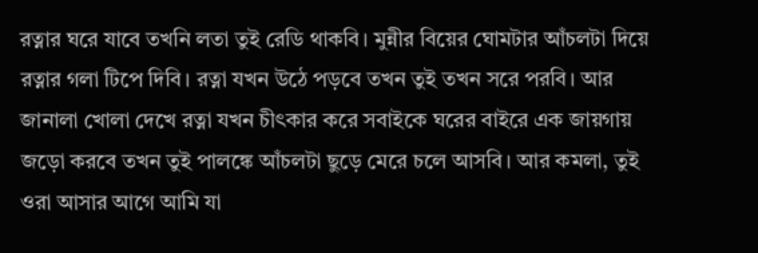রত্নার ঘরে যাবে তখনি লতা তুই রেডি থাকবি। মুন্নীর বিয়ের ঘোমটার আঁচলটা দিয়ে রত্নার গলা টিপে দিবি। রত্না যখন উঠে পড়বে তখন তুই তখন সরে পরবি। আর জানালা খোলা দেখে রত্না যখন চীৎকার করে সবাইকে ঘরের বাইরে এক জায়গায় জড়ো করবে তখন তুই পালঙ্কে আঁচলটা ছুড়ে মেরে চলে আসবি। আর কমলা, তুই ওরা আসার আগে আমি যা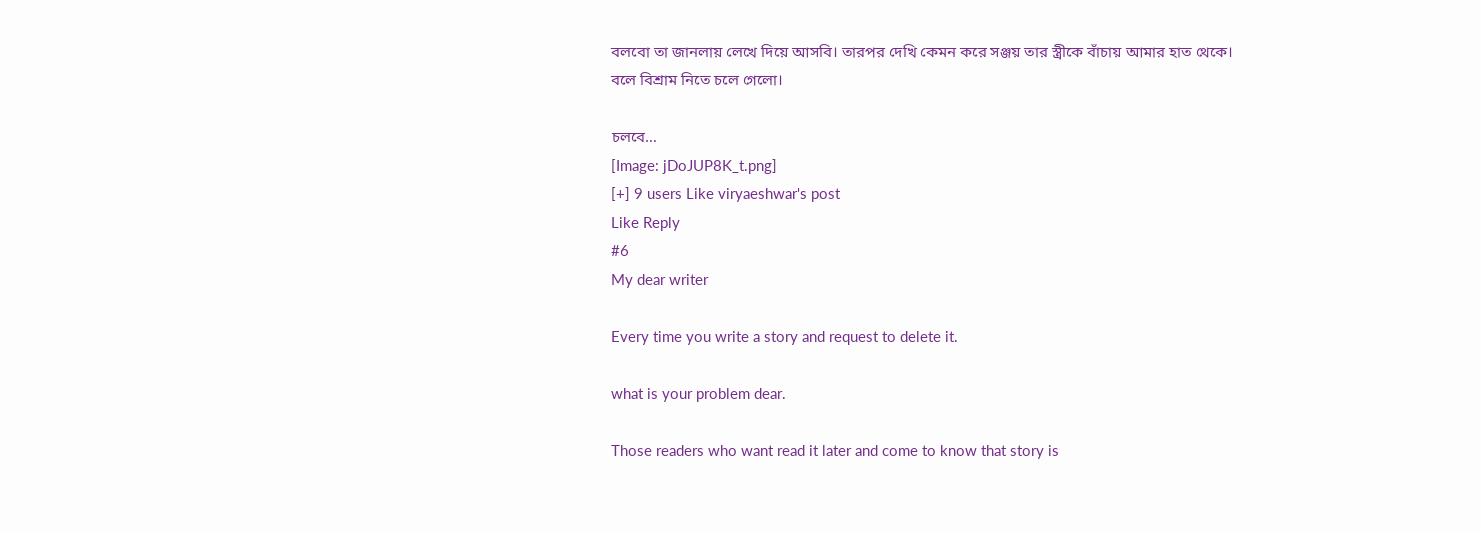বলবো তা জানলায় লেখে দিয়ে আসবি। তারপর দেখি কেমন করে সঞ্জয় তার স্ত্রীকে বাঁচায় আমার হাত থেকে।
বলে বিশ্রাম নিতে চলে গেলো।

চলবে…
[Image: jDoJUP8K_t.png]
[+] 9 users Like viryaeshwar's post
Like Reply
#6
My dear writer

Every time you write a story and request to delete it.

what is your problem dear.

Those readers who want read it later and come to know that story is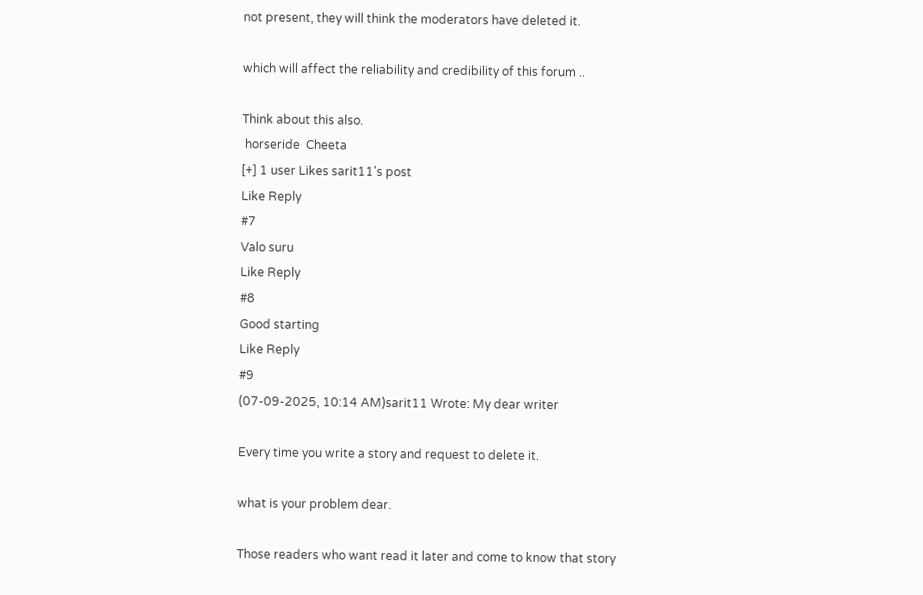not present, they will think the moderators have deleted it.

which will affect the reliability and credibility of this forum ..

Think about this also.
 horseride  Cheeta
[+] 1 user Likes sarit11's post
Like Reply
#7
Valo suru
Like Reply
#8
Good starting
Like Reply
#9
(07-09-2025, 10:14 AM)sarit11 Wrote: My dear writer

Every time you write a story and request to delete it.

what is your problem dear.

Those readers who want read it later and come to know that story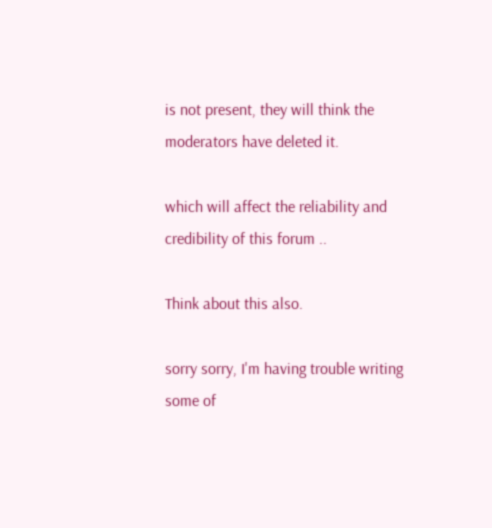is not present, they will think the moderators have deleted it.

which will affect the reliability and credibility of this forum ..

Think about this also.

sorry sorry, I'm having trouble writing some of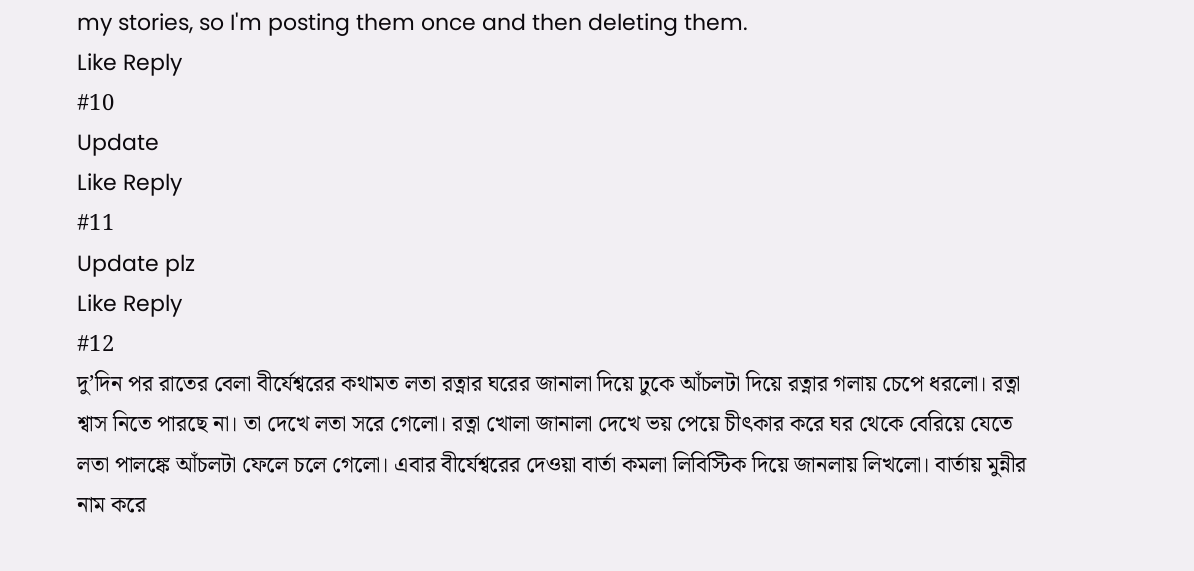my stories, so I'm posting them once and then deleting them.
Like Reply
#10
Update
Like Reply
#11
Update plz
Like Reply
#12
দু’দিন পর রাতের বেলা বীর্যেশ্বরের কথামত লতা রত্নার ঘরের জানালা দিয়ে ঢুকে আঁচলটা দিয়ে রত্নার গলায় চেপে ধরলো। রত্না শ্বাস নিতে পারছে না। তা দেখে লতা সরে গেলো। রত্না খোলা জানালা দেখে ভয় পেয়ে চীৎকার করে ঘর থেকে বেরিয়ে যেতে লতা পালঙ্কে আঁচলটা ফেলে চলে গেলো। এবার বীর্যেশ্বরের দেওয়া বার্তা কমলা লিবিস্টিক দিয়ে জানলায় লিখলো। বার্তায় মুন্নীর নাম করে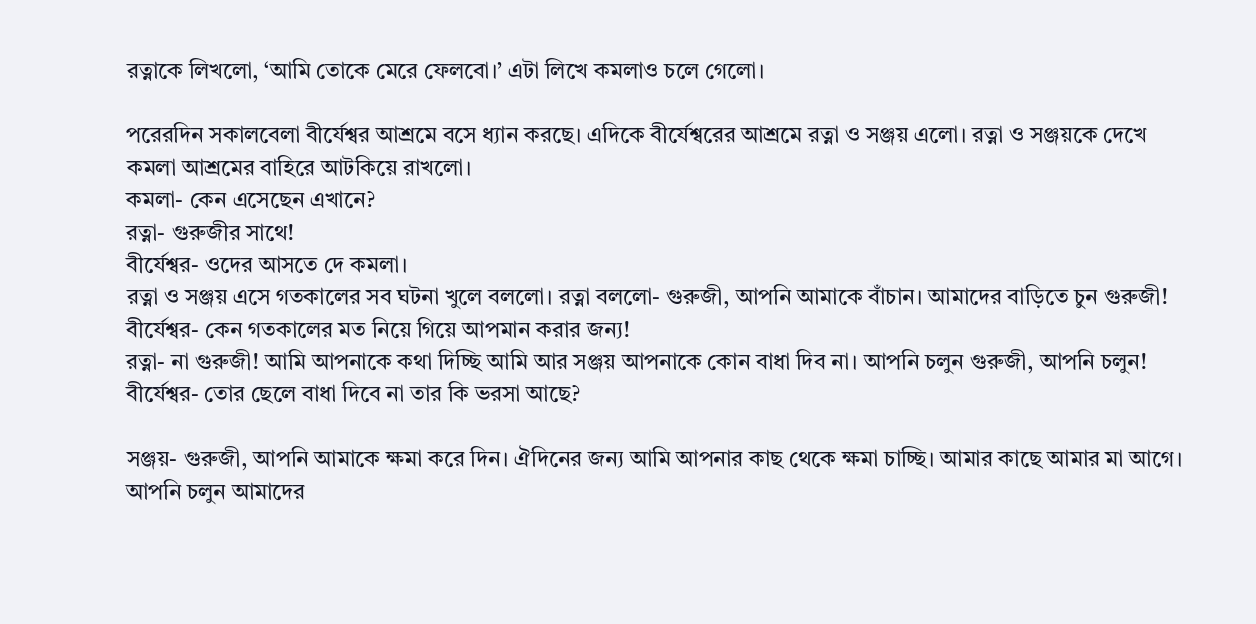রত্নাকে লিখলো, ‘আমি তোকে মেরে ফেলবো।’ এটা লিখে কমলাও চলে গেলো।

পরেরদিন সকালবেলা বীর্যেশ্বর আশ্রমে বসে ধ্যান করছে। এদিকে বীর্যেশ্বরের আশ্রমে রত্না ও সঞ্জয় এলো। রত্না ও সঞ্জয়কে দেখে কমলা আশ্রমের বাহিরে আটকিয়ে রাখলো।
কমলা- কেন এসেছেন এখানে?
রত্না- গুরুজীর সাথে!
বীর্যেশ্বর- ওদের আসতে দে কমলা।
রত্না ও সঞ্জয় এসে গতকালের সব ঘটনা খুলে বললো। রত্না বললো- গুরুজী, আপনি আমাকে বাঁচান। আমাদের বাড়িতে চুন গুরুজী!
বীর্যেশ্বর- কেন গতকালের মত নিয়ে গিয়ে আপমান করার জন্য!
রত্না- না গুরুজী! আমি আপনাকে কথা দিচ্ছি আমি আর সঞ্জয় আপনাকে কোন বাধা দিব না। আপনি চলুন গুরুজী, আপনি চলুন!
বীর্যেশ্বর- তোর ছেলে বাধা দিবে না তার কি ভরসা আছে?

সঞ্জয়- গুরুজী, আপনি আমাকে ক্ষমা করে দিন। ঐদিনের জন্য আমি আপনার কাছ থেকে ক্ষমা চাচ্ছি। আমার কাছে আমার মা আগে। আপনি চলুন আমাদের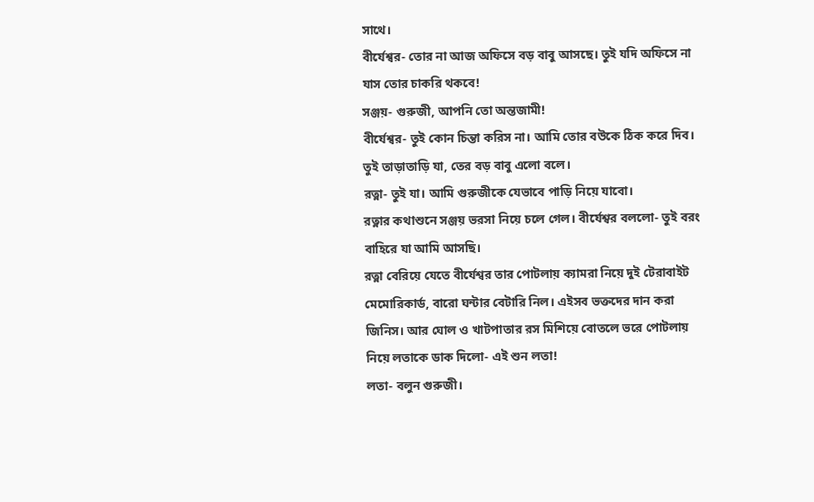সাথে।
বীর্যেশ্বর- তোর না আজ অফিসে বড় বাবু আসছে। তুই যদি অফিসে না যাস তোর চাকরি থকবে!
সঞ্জয়- গুরুজী, আপনি তো অন্তজামী!
বীর্যেশ্বর- তুই কোন চিন্তা করিস না। আমি তোর বউকে ঠিক করে দিব। তুই তাড়াতাড়ি যা, তের বড় বাবু এলো বলে।
রত্না- তুই যা। আমি গুরুজীকে যেভাবে পাড়ি নিয়ে যাবো।
রত্নার কথাশুনে সঞ্জয় ভরসা নিয়ে চলে গেল। বীর্যেশ্বর বললো- তুই বরং বাহিরে যা আমি আসছি।
রত্না বেরিয়ে যেতে বীর্যেশ্বর তার পোটলায় ক্যামরা নিয়ে দুই টেরাবাইট মেমোরিকার্ড, বারো ঘন্টার বেটারি নিল। এইসব ভক্তদের দান করা জিনিস। আর ঘোল ও খাটপাতার রস মিশিয়ে বোতলে ভরে পোটলায় নিয়ে লতাকে ডাক দিলো- এই শুন লতা!
লতা- বলুন গুরুজী।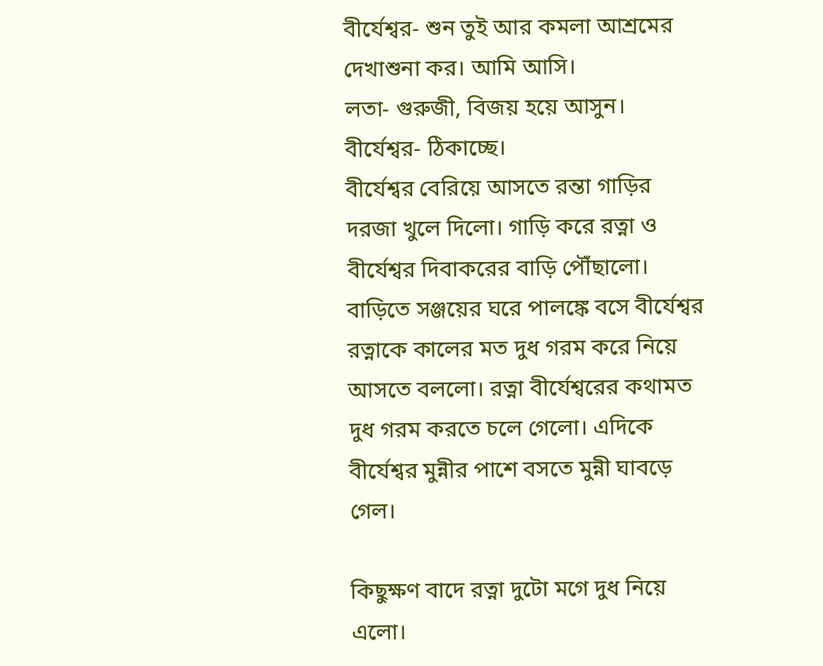বীর্যেশ্বর- শুন তুই আর কমলা আশ্রমের দেখাশুনা কর। আমি আসি।
লতা- গুরুজী, বিজয় হয়ে আসুন।
বীর্যেশ্বর- ঠিকাচ্ছে।
বীর্যেশ্বর বেরিয়ে আসতে রন্তা গাড়ির দরজা খুলে দিলো। গাড়ি করে রত্না ও বীর্যেশ্বর দিবাকরের বাড়ি পৌঁছালো। বাড়িতে সঞ্জয়ের ঘরে পালঙ্কে বসে বীর্যেশ্বর রত্নাকে কালের মত দুধ গরম করে নিয়ে আসতে বললো। রত্না বীর্যেশ্বরের কথামত দুধ গরম করতে চলে গেলো। এদিকে বীর্যেশ্বর মুন্নীর পাশে বসতে মুন্নী ঘাবড়ে গেল।

কিছুক্ষণ বাদে রত্না দুটো মগে দুধ নিয়ে এলো।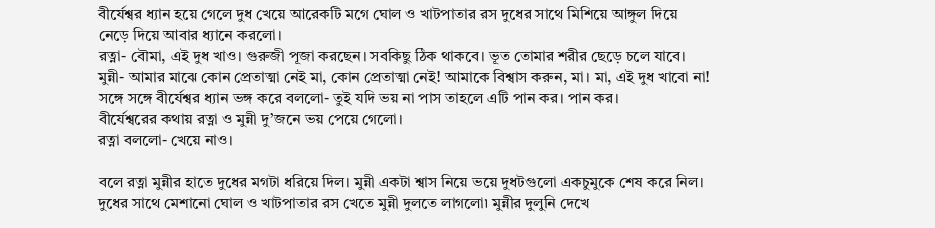বীর্যেশ্বর ধ্যান হয়ে গেলে দুধ খেয়ে আরেকটি মগে ঘোল ও খাটপাতার রস দুধের সাথে মিশিয়ে আঙ্গুল দিয়ে নেড়ে দিয়ে আবার ধ্যানে করলো।
রত্না- বৌমা, এই দুধ খাও। গুরুজী পূজা করছেন। সবকিছু ঠিক থাকবে। ভূত তোমার শরীর ছেড়ে চলে যাবে।
মুন্নী- আমার মাঝে কোন প্রেতাত্মা নেই মা, কোন প্রেতাত্মা নেই! আমাকে বিশ্বাস করুন, মা। মা, এই দুধ খাবো না!
সঙ্গে সঙ্গে বীর্যেশ্বর ধ্যান ভঙ্গ করে বললো- তুই যদি ভয় না পাস তাহলে এটি পান কর। পান কর।
বীর্যেশ্বরের কথায় রত্না ও মুন্নী দু’জনে ভয় পেয়ে গেলো।
রত্না বললো- খেয়ে নাও।

বলে রত্না মুন্নীর হাতে দুধের মগটা ধরিয়ে দিল। মুন্নী একটা শ্বাস নিয়ে ভয়ে দুধটগুলো একচুমুকে শেষ করে নিল। দুধের সাথে মেশানো ঘোল ও খাটপাতার রস খেতে মুন্নী দুলতে লাগলো৷ মুন্নীর দুলুনি দেখে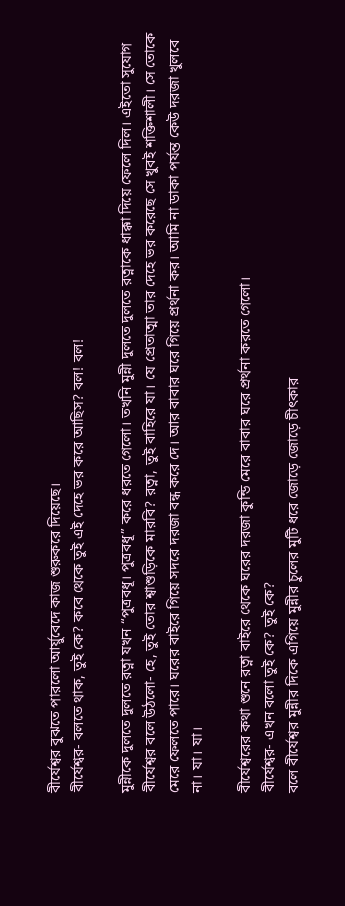বীর্যেশ্বর বুঝতে পারলো আর্য়ুবেদে কাজ শুরুকরে দিয়েছে।
বীর্যেশ্বর- বলতে থাক, তুই কে? কবে থেকে তুই এই দেহে ভর করে আছিস? বল! বল!

মুন্নীকে দুলতে দুলতে রত্না যখন “পুত্রবধূ। পুত্রবধূ” করে ধরতে গেলো। তখনি মুন্নী দুলতে দুলতে রত্নাকে ধাক্কা দিয়ে ফেলে দিল। এইতো সুযোগ বীর্যেশ্বর বলে উঠলো- হে, তুই তোর শ্বাশুড়িকে মারবি? রত্না, তুই বাহিরে যা। যে প্রেতাত্মা তার দেহে ভর করেছে সে খুবই শক্তিশালী। সে তোকে মেরে ফেলতে পারে। ঘরের বাইরে গিয়ে সদরে দরজা বন্ধ করে দে। আর বাবার ঘরে গিয়ে প্রর্থনা কর। আমি না ডাকা পর্যন্ত কেউ দরজা খুলবে না। যা। যা।

বীর্যেশ্বরের কথা শুনে রত্না বাইরে থেকে ঘরের দরজা কুন্ডি মেরে বাবার ঘরে প্রর্থনা করতে গেলো।
বীর্যেশ্বর- এখন বলো তুই কে? তুই কে?
বলে বীর্যেশ্বর মুন্নীর দিকে এগিয়ে মুন্নীর চুলের মুটি ধরে জোড়ে জোড়ে চীৎকার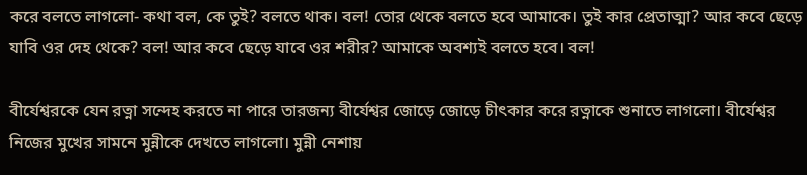করে বলতে লাগলো- কথা বল, কে তুই? বলতে থাক। বল! তোর থেকে বলতে হবে আমাকে। তুই কার প্রেতাত্মা? আর কবে ছেড়ে যাবি ওর দেহ থেকে? বল! আর কবে ছেড়ে যাবে ওর শরীর? আমাকে অবশ্যই বলতে হবে। বল!

বীর্যেশ্বরকে যেন রত্না সন্দেহ করতে না পারে তারজন্য বীর্যেশ্বর জোড়ে জোড়ে চীৎকার করে রত্নাকে শুনাতে লাগলো। বীর্যেশ্বর নিজের মুখের সামনে মুন্নীকে দেখতে লাগলো। মুন্নী নেশায়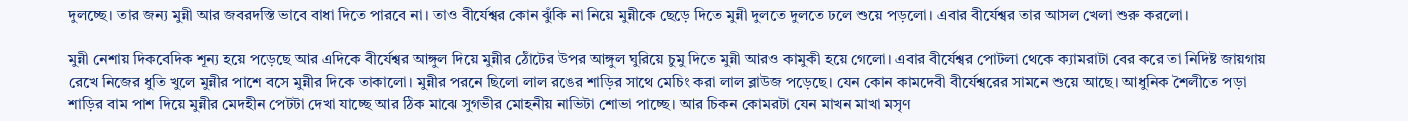দুলচ্ছে। তার জন্য মুন্নী আর জবরদস্তি ভাবে বাধা দিতে পারবে না। তাও বীর্যেশ্বর কোন ঝুঁকি না নিয়ে মুন্নীকে ছেড়ে দিতে মুন্নী দুলতে দুলতে ঢলে শুয়ে পড়লো। এবার বীর্যেশ্বর তার আসল খেলা শুরু করলো।

মুন্নী নেশায় দিকবেদিক শূন্য হয়ে পড়েছে আর এদিকে বীর্যেশ্বর আঙ্গুল দিয়ে মুন্নীর ঠোঁটের উপর আঙ্গুল ঘুরিয়ে চুমু দিতে মুন্নী আরও কামুকী হয়ে গেলো। এবার বীর্যেশ্বর পোটলা থেকে ক্যামরাটা বের করে তা নিদিষ্ট জায়গায় রেখে নিজের ধুতি খুলে মুন্নীর পাশে বসে মুন্নীর দিকে তাকালো। মুন্নীর পরনে ছিলো লাল রঙের শাড়ির সাথে মেচিং করা লাল ব্লাউজ পড়েছে। যেন কোন কামদেবী বীর্যেশ্বরের সামনে শুয়ে আছে। আধুনিক শৈলীতে পড়া শাড়ির বাম পাশ দিয়ে মুন্নীর মেদহীন পেটটা দেখা যাচ্ছে আর ঠিক মাঝে সুগভীর মোহনীয় নাভিটা শোভা পাচ্ছে। আর চিকন কোমরটা যেন মাখন মাখা মসৃণ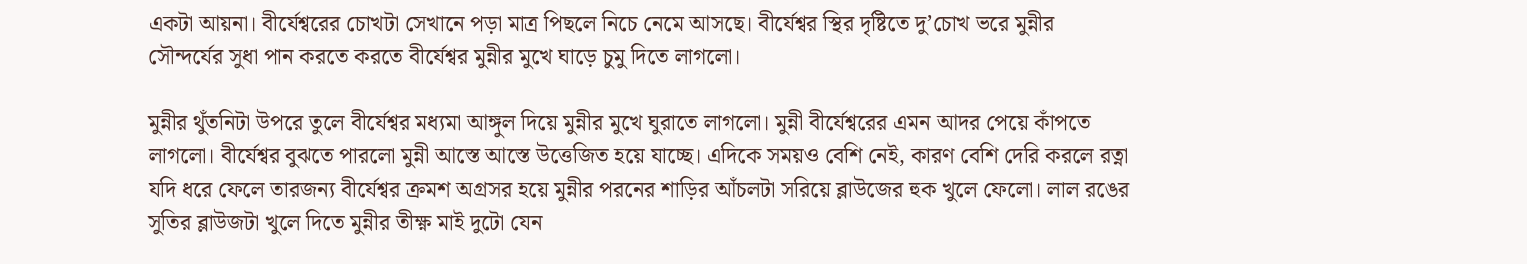একটা আয়না। বীর্যেশ্বরের চোখটা সেখানে পড়া মাত্র পিছলে নিচে নেমে আসছে। বীর্যেশ্বর স্থির দৃষ্টিতে দু’চোখ ভরে মুন্নীর সৌন্দর্যের সুধা পান করতে করতে বীর্যেশ্বর মুন্নীর মুখে ঘাড়ে চুমু দিতে লাগলো।

মুন্নীর থুঁতনিটা উপরে তুলে বীর্যেশ্বর মধ্যমা আঙ্গুল দিয়ে মুন্নীর মুখে ঘুরাতে লাগলো। মুন্নী বীর্যেশ্বরের এমন আদর পেয়ে কাঁপতে লাগলো। বীর্যেশ্বর বুঝতে পারলো মুন্নী আস্তে আস্তে উত্তেজিত হয়ে যাচ্ছে। এদিকে সময়ও বেশি নেই, কারণ বেশি দেরি করলে রত্না যদি ধরে ফেলে তারজন্য বীর্যেশ্বর ক্রমশ অগ্রসর হয়ে মুন্নীর পরনের শাড়ির আঁচলটা সরিয়ে ব্লাউজের হুক খুলে ফেলো। লাল রঙের সুতির ব্লাউজটা খুলে দিতে মুন্নীর তীক্ষ্ণ মাই দুটো যেন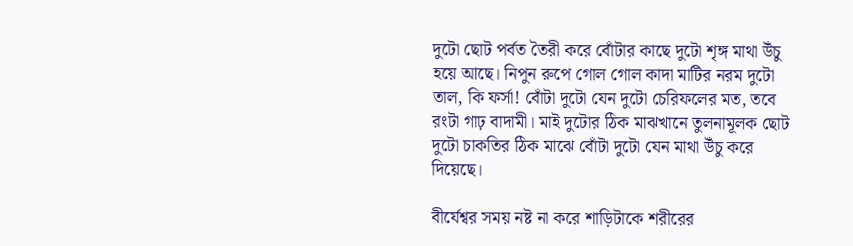দুটো ছোট পর্বত তৈরী করে বোঁটার কাছে দুটো শৃঙ্গ মাথা উঁচু হয়ে আছে। নিপুন রুপে গোল গোল কাদা মাটির নরম দুটো তাল, কি ফর্সা! বোঁটা দুটো যেন দুটো চেরিফলের মত, তবে রংটা গাঢ় বাদামী। মাই দুটোর ঠিক মাঝখানে তুলনামূলক ছোট দুটো চাকতির ঠিক মাঝে বোঁটা দুটো যেন মাথা উঁচু করে দিয়েছে।

বীর্যেশ্বর সময় নষ্ট না করে শাড়িটাকে শরীরের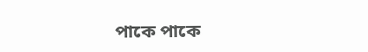পাকে পাকে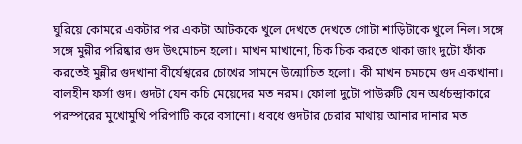ঘুরিয়ে কোমরে একটার পর একটা আটককে খুলে দেখতে দেখতে গোটা শাড়িটাকে খুলে নিল। সঙ্গে সঙ্গে মুন্নীর পরিষ্কার গুদ উৎমোচন হলো। মাখন মাখানো, চিক চিক করতে থাকা জাং দুটো ফাঁক করতেই মুন্নীর গুদখানা বীর্যেশ্বরের চোখের সামনে উন্মোচিত হলো। কী মাখন চমচমে গুদ একখানা। বালহীন ফর্সা গুদ। গুদটা যেন কচি মেয়েদের মত নরম। ফোলা দুটো পাউরুটি যেন অর্ধচন্দ্রাকারে পরস্পরের মুখোমুখি পরিপাটি করে বসানো। ধবধে গুদটার চেরার মাথায় আনার দানার মত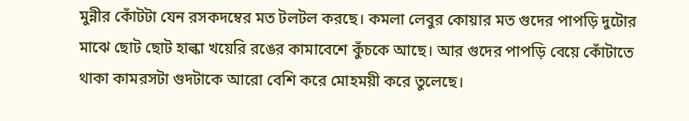মুন্নীর কোঁটটা যেন রসকদম্বের মত টলটল করছে। কমলা লেবুর কোয়ার মত গুদের পাপড়ি দুটোর মাঝে ছোট ছোট হাল্কা খয়েরি রঙের কামাবেশে কুঁচকে আছে। আর গুদের পাপড়ি বেয়ে কোঁটাতে থাকা কামরসটা গুদটাকে আরো বেশি করে মোহময়ী করে তুলেছে।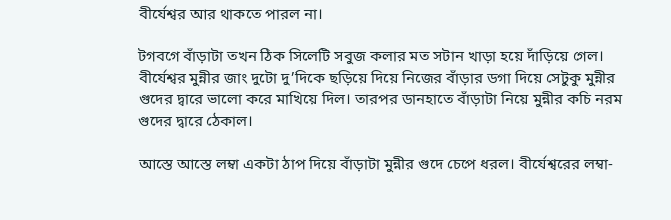বীর্যেশ্বর আর থাকতে পারল না।

টগবগে বাঁড়াটা তখন ঠিক সিলেটি সবুজ কলার মত সটান খাড়া হয়ে দাঁড়িয়ে গেল। বীর্যেশ্বর মুন্নীর জাং দুটো দু’দিকে ছড়িয়ে দিয়ে নিজের বাঁড়ার ডগা দিয়ে সেটুকু মুন্নীর গুদের দ্বারে ভালো করে মাখিয়ে দিল। তারপর ডানহাতে বাঁড়াটা নিয়ে মুন্নীর কচি নরম গুদের দ্বারে ঠেকাল।

আস্তে আস্তে লম্বা একটা ঠাপ দিয়ে বাঁড়াটা মুন্নীর গুদে চেপে ধরল। বীর্যেশ্বরের লম্বা-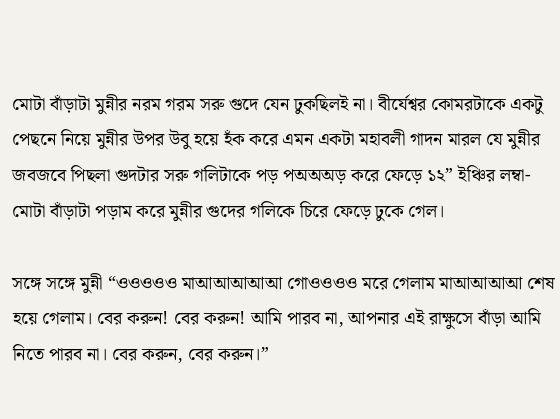মোটা বাঁড়াটা মুন্নীর নরম গরম সরু গুদে যেন ঢুকছিলই না। বীর্যেশ্বর কোমরটাকে একটু পেছনে নিয়ে মুন্নীর উপর উবু হয়ে হঁক করে এমন একটা মহাবলী গাদন মারল যে মুন্নীর জবজবে পিছলা গুদটার সরু গলিটাকে পড় পঅঅঅড় করে ফেড়ে ১২” ইঞ্চির লম্বা-মোটা বাঁড়াটা পড়াম করে মুন্নীর গুদের গলিকে চিরে ফেড়ে ঢুকে গেল।

সঙ্গে সঙ্গে মুন্নী “ওওওওও মাআআআআআ গোওওওও মরে গেলাম মাআআআআ শেষ হয়ে গেলাম। বের করুন! বের করুন! আমি পারব না, আপনার এই রাক্ষুসে বাঁড়া আমি নিতে পারব না। বের করুন, বের করুন।”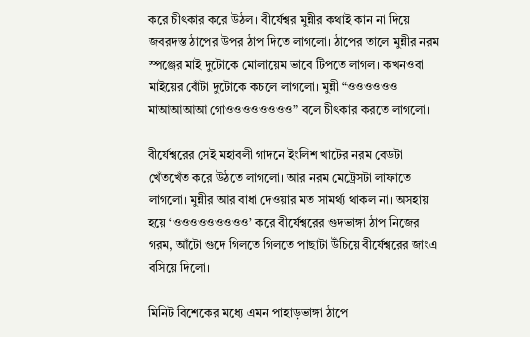করে চীৎকার করে উঠল। বীর্যেশ্বর মুন্নীর কথাই কান না দিয়ে জবরদস্ত ঠাপের উপর ঠাপ দিতে লাগলো। ঠাপের তালে মুন্নীর নরম স্পঞ্জের মাই দুটোকে মোলায়েম ভাবে টিপতে লাগল। কখনওবা মাইয়ের বোঁটা দুটোকে কচলে লাগলো। মুন্নী “ওওওওওও মাআআআআ গোওওওওওওওও” বলে চীৎকার করতে লাগলো।

বীর্যেশ্বরের সেই মহাবলী গাদনে ইংলিশ খাটের নরম বেডটা খেঁতখেঁত করে উঠতে লাগলো। আর নরম মেট্রেসটা লাফাতে লাগলো। মুন্নীর আর বাধা দেওয়ার মত সামর্থ্য থাকল না। অসহায় হয়ে ‘ওওওওওওওওও’ করে বীর্যেশ্বরের গুদভাঙ্গা ঠাপ নিজের গরম, আঁটো গুদে গিলতে গিলতে পাছাটা উঁচিয়ে বীর্যেশ্বরের জাংএ বসিয়ে দিলো।

মিনিট বিশেকের মধ্যে এমন পাহাড়ভাঙ্গা ঠাপে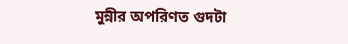মুন্নীর অপরিণত গুদটা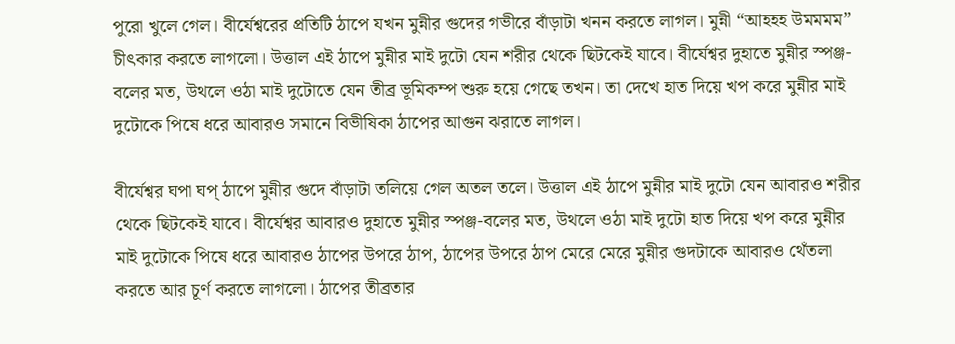পুরো খুলে গেল। বীর্যেশ্বরের প্রতিটি ঠাপে যখন মুন্নীর গুদের গভীরে বাঁড়াটা খনন করতে লাগল। মুন্নী “আহহহ উমমমম” চীৎকার করতে লাগলো। উত্তাল এই ঠাপে মুন্নীর মাই দুটো যেন শরীর থেকে ছিটকেই যাবে। বীর্যেশ্বর দুহাতে মুন্নীর স্পঞ্জ-বলের মত, উথলে ওঠা মাই দুটোতে যেন তীব্র ভূমিকম্প শুরু হয়ে গেছে তখন। তা দেখে হাত দিয়ে খপ করে মুন্নীর মাই দুটোকে পিষে ধরে আবারও সমানে বিভীষিকা ঠাপের আগুন ঝরাতে লাগল।

বীর্যেশ্বর ঘপা ঘপ্ ঠাপে মুন্নীর গুদে বাঁড়াটা তলিয়ে গেল অতল তলে। উত্তাল এই ঠাপে মুন্নীর মাই দুটো যেন আবারও শরীর থেকে ছিটকেই যাবে। বীর্যেশ্বর আবারও দুহাতে মুন্নীর স্পঞ্জ-বলের মত, উথলে ওঠা মাই দুটো হাত দিয়ে খপ করে মুন্নীর মাই দুটোকে পিষে ধরে আবারও ঠাপের উপরে ঠাপ, ঠাপের উপরে ঠাপ মেরে মেরে মুন্নীর গুদটাকে আবারও থেঁতলা করতে আর চূর্ণ করতে লাগলো। ঠাপের তীব্রতার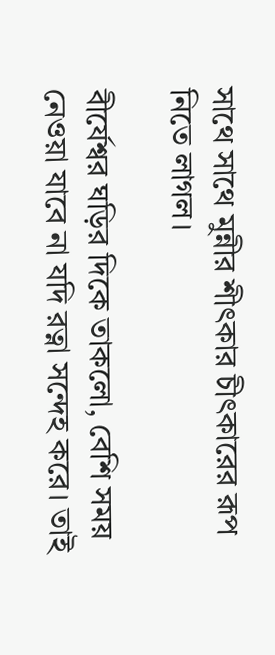সাথে সাথে মুন্নীর শীৎকার চীৎকারের রূপ নিতে লাগল।

বীর্যেশ্বর ঘড়ির দিকে তাকলো, বেশি সময় নেওয়া যাবে না যদি রত্না সন্দেহ করে। তাই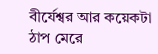বীর্যেশ্বর আর কয়েকটা ঠাপ মেরে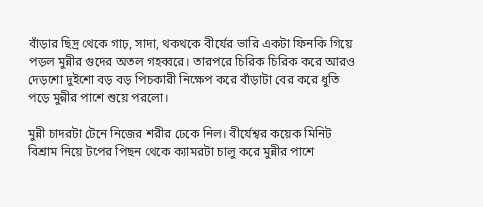বাঁড়ার ছিদ্র থেকে গাঢ়, সাদা, থকথকে বীর্যের ভারি একটা ফিনকি গিয়ে পড়ল মুন্নীর গুদের অতল গহব্বরে। তারপরে চিরিক চিরিক করে আরও দেড়শো দুইশো বড় বড় পিচকারী নিক্ষেপ করে বাঁড়াটা বের করে ধুতি পড়ে মুন্নীর পাশে শুয়ে পরলো।

মুন্নী চাদরটা টেনে নিজের শরীর ঢেকে নিল। বীর্যেশ্বর কয়েক মিনিট বিশ্রাম নিয়ে টপের পিছন থেকে ক্যামরটা চালু করে মুন্নীর পাশে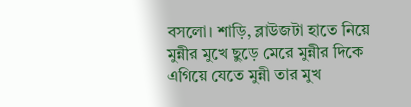বসলো। শাড়ি, ব্লাউজটা হাতে নিয়ে মুন্নীর মুখে ছুড়ে মেরে মুন্নীর দিকে এগিয়ে যেতে মুন্নী তার মুখ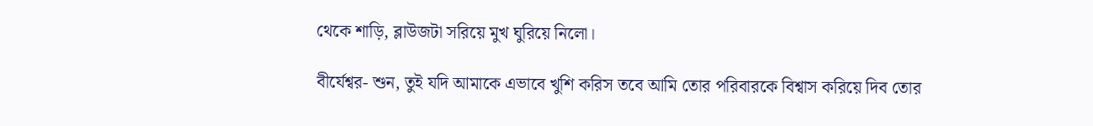থেকে শাড়ি, ব্লাউজটা সরিয়ে মুখ ঘুরিয়ে নিলো।

বীর্যেশ্বর- শুন, তুই যদি আমাকে এভাবে খুশি করিস তবে আমি তোর পরিবারকে বিশ্বাস করিয়ে দিব তোর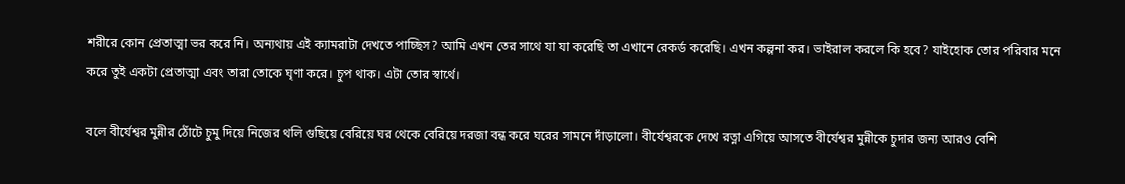শরীরে কোন প্রেতাত্মা ভর করে নি। অন্যথায় এই ক্যামরাটা দেখতে পাচ্ছিস? আমি এখন তের সাথে যা যা করেছি তা এখানে রেকর্ড করেছি। এখন কল্পনা কর। ভাইরাল করলে কি হবে? যাইহোক তোর পরিবার মনে করে তুই একটা প্রেতাত্মা এবং তারা তোকে ঘৃণা করে। চুপ থাক। এটা তোর স্বার্থে।

বলে বীর্যেশ্বর মুন্নীর ঠোঁটে চুমু দিয়ে নিজের থলি গুছিয়ে বেরিয়ে ঘর থেকে বেরিয়ে দরজা বন্ধ করে ঘরের সামনে দাঁড়ালো। বীর্যেশ্বরকে দেখে রত্না এগিয়ে আসতে বীর্যেশ্বর মুন্নীকে চুদার জন্য আরও বেশি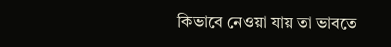কিভাবে নেওয়া যায় তা ভাবতে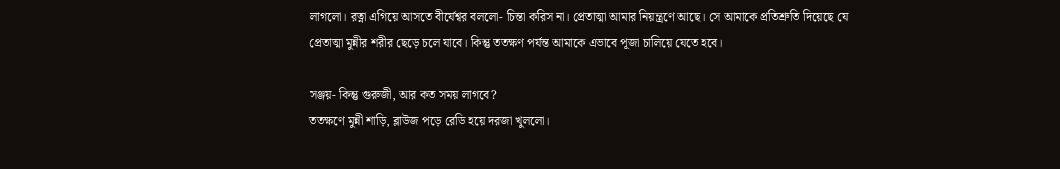লাগলো। রত্না এগিয়ে আসতে বীর্যেশ্বর বললো- চিন্তা করিস না। প্রেতাত্মা আমার নিয়ন্ত্রণে আছে। সে আমাকে প্রতিশ্রুতি দিয়েছে যে প্রেতাত্মা মুন্নীর শরীর ছেড়ে চলে যাবে। কিন্তু ততক্ষণ পর্যন্ত আমাকে এভাবে পূজা চালিয়ে যেতে হবে।

সঞ্জয়- কিন্তু গুরুজী, আর কত সময় লাগবে?
ততক্ষণে মুন্নী শাড়ি, ব্লাউজ পড়ে রেডি হয়ে দরজা খুললো।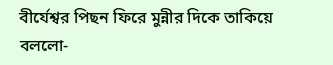বীর্যেশ্বর পিছন ফিরে মুন্নীর দিকে তাকিয়ে বললো-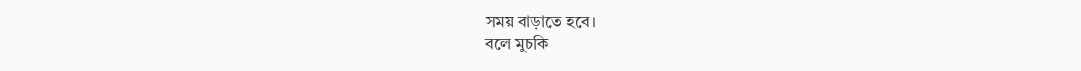সময় বাড়াতে হবে।
বলে মুচকি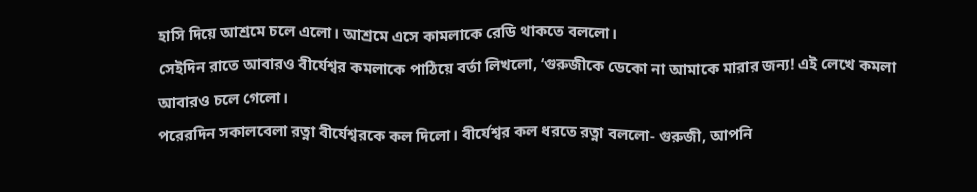হাসি দিয়ে আশ্রমে চলে এলো। আশ্রমে এসে কামলাকে রেডি থাকতে বললো।
সেইদিন রাতে আবারও বীর্যেশ্বর কমলাকে পাঠিয়ে বর্তা লিখলো, ‘গুরুজীকে ডেকো না আমাকে মারার জন্য! এই লেখে কমলা আবারও চলে গেলো।
পরেরদিন সকালবেলা রত্না বীর্যেশ্বরকে কল দিলো। বীর্যেশ্বর কল ধরতে রত্না বললো- গুরুজী, আপনি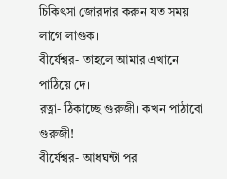চিকিৎসা জোরদার করুন যত সময় লাগে লাগুক।
বীর্যেশ্বর- তাহলে আমার এখানে পাঠিয়ে দে।
রত্না- ঠিকাচ্ছে গুরুজী। কখন পাঠাবো গুরুজী!
বীর্যেশ্বর- আধঘন্টা পর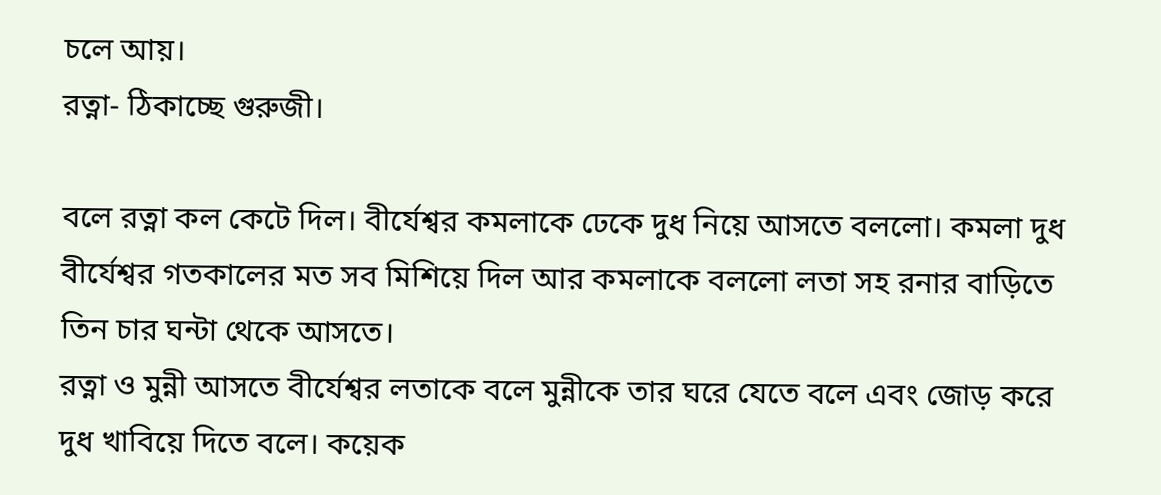চলে আয়।
রত্না- ঠিকাচ্ছে গুরুজী।

বলে রত্না কল কেটে দিল। বীর্যেশ্বর কমলাকে ঢেকে দুধ নিয়ে আসতে বললো। কমলা দুধ বীর্যেশ্বর গতকালের মত সব মিশিয়ে দিল আর কমলাকে বললো লতা সহ রনার বাড়িতে তিন চার ঘন্টা থেকে আসতে।
রত্না ও মুন্নী আসতে বীর্যেশ্বর লতাকে বলে মুন্নীকে তার ঘরে যেতে বলে এবং জোড় করে দুধ খাবিয়ে দিতে বলে। কয়েক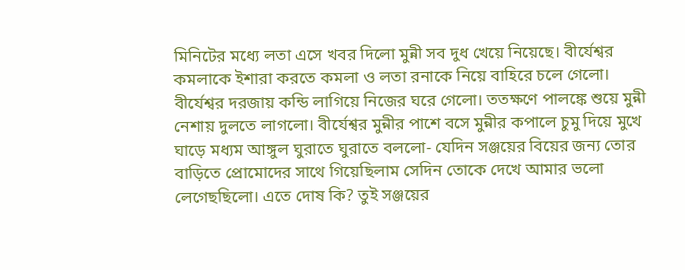মিনিটের মধ্যে লতা এসে খবর দিলো মুন্নী সব দুধ খেয়ে নিয়েছে। বীর্যেশ্বর কমলাকে ইশারা করতে কমলা ও লতা রনাকে নিয়ে বাহিরে চলে গেলো। বীর্যেশ্বর দরজায় কন্ডি লাগিয়ে নিজের ঘরে গেলো। ততক্ষণে পালঙ্কে শুয়ে মুন্নী নেশায় দুলতে লাগলো। বীর্যেশ্বর মুন্নীর পাশে বসে মুন্নীর কপালে চুমু দিয়ে মুখে ঘাড়ে মধ্যম আঙ্গুল ঘুরাতে ঘুরাতে বললো- যেদিন সঞ্জয়ের বিয়ের জন্য তোর বাড়িতে প্রোমোদের সাথে গিয়েছিলাম সেদিন তোকে দেখে আমার ভলো লেগেছছিলো। এতে দোষ কি? তুই সঞ্জয়ের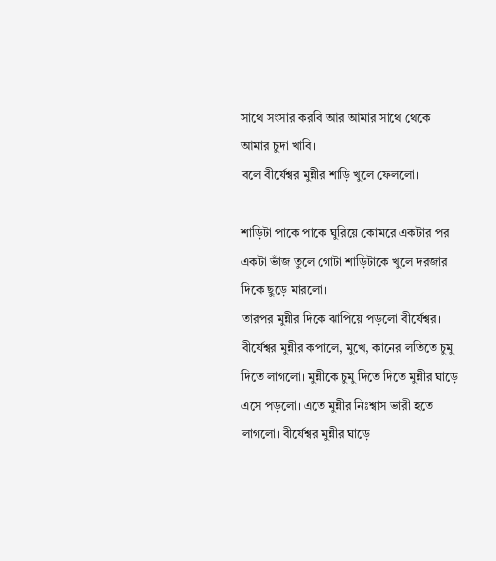সাথে সংসার করবি আর আমার সাথে থেকে আমার চুদা খাবি।
বলে বীর্যেশ্বর মুন্নীর শাড়ি খুলে ফেললো।

শাড়িটা পাকে পাকে ঘুরিয়ে কোমরে একটার পর একটা ভাঁজ তুলে গোটা শাড়িটাকে খুলে দরজার দিকে ছুড়ে মারলো।
তারপর মুন্নীর দিকে ঝাপিয়ে পড়লো বীর্যেশ্বর। বীর্যেশ্বর মুন্নীর কপালে, মুখে, কানের লতিতে চুমু দিতে লাগলো। মুন্নীকে চুমু দিতে দিতে মুন্নীর ঘাড়ে এসে পড়লো। এতে মুন্নীর নিঃশ্বাস ভারী হতে লাগলো। বীর্যেশ্বর মুন্নীর ঘাড়ে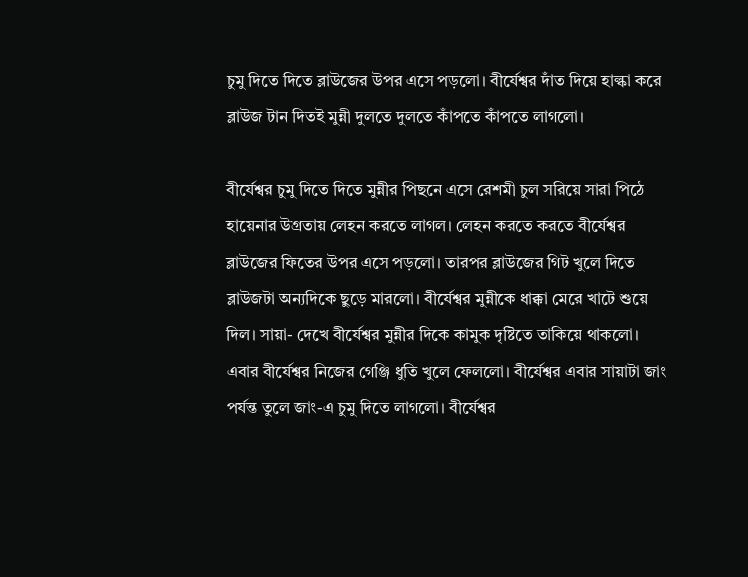চুমু দিতে দিতে ব্লাউজের উপর এসে পড়লো। বীর্যেশ্বর দাঁত দিয়ে হাল্কা করে ব্লাউজ টান দিতই মুন্নী দুলতে দুলতে কাঁপতে কাঁপতে লাগলো।

বীর্যেশ্বর চুমু দিতে দিতে মুন্নীর পিছনে এসে রেশমী চুল সরিয়ে সারা পিঠে হায়েনার উগ্রতায় লেহন করতে লাগল। লেহন করতে করতে বীর্যেশ্বর ব্লাউজের ফিতের উপর এসে পড়লো। তারপর ব্লাউজের গিট খুলে দিতে ব্লাউজটা অন্যদিকে ছুড়ে মারলো। বীর্যেশ্বর মুন্নীকে ধাক্কা মেরে খাটে শুয়ে দিল। সায়া- দেখে বীর্যেশ্বর মুন্নীর দিকে কামুক দৃষ্টিতে তাকিয়ে থাকলো। এবার বীর্যেশ্বর নিজের গেঞ্জি ধুতি খুলে ফেললো। বীর্যেশ্বর এবার সায়াটা জাং পর্যন্ত তুলে জাং-এ চুমু দিতে লাগলো। বীর্যেশ্বর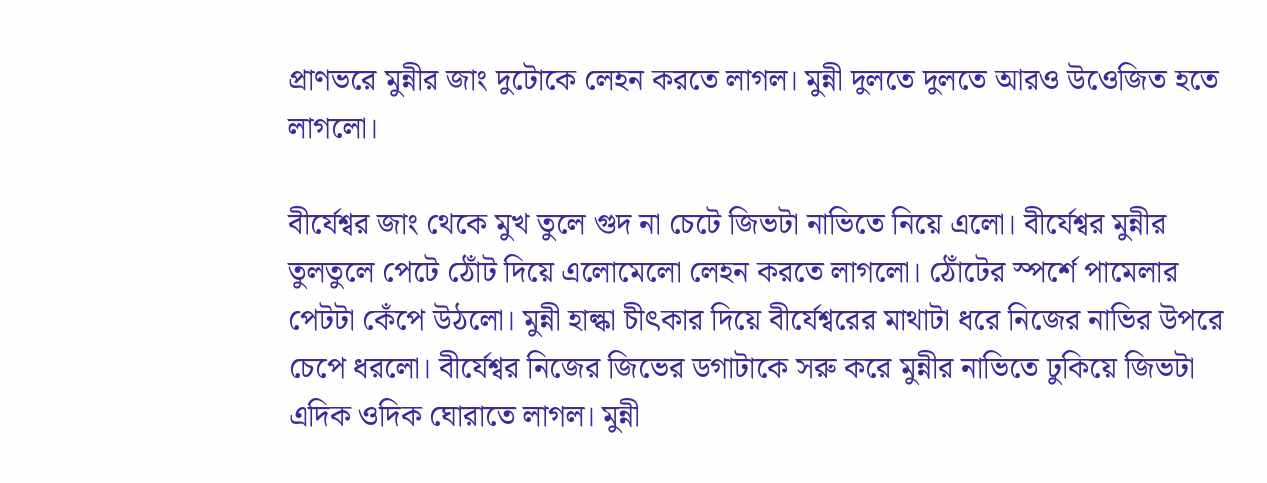প্রাণভরে মুন্নীর জাং দুটোকে লেহন করতে লাগল। মুন্নী দুলতে দুলতে আরও উওেজিত হতে লাগলো।

বীর্যেশ্বর জাং থেকে মুখ তুলে গুদ না চেটে জিভটা নাভিতে নিয়ে এলো। বীর্যেশ্বর মুন্নীর তুলতুলে পেটে ঠোঁট দিয়ে এলোমেলো লেহন করতে লাগলো। ঠোঁটের স্পর্শে পামেলার পেটটা কেঁপে উঠলো। মুন্নী হাল্কা চীৎকার দিয়ে বীর্যেশ্বরের মাথাটা ধরে নিজের নাভির উপরে চেপে ধরলো। বীর্যেশ্বর নিজের জিভের ডগাটাকে সরু করে মুন্নীর নাভিতে ঢুকিয়ে জিভটা এদিক ওদিক ঘোরাতে লাগল। মুন্নী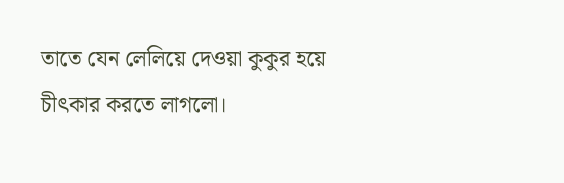তাতে যেন লেলিয়ে দেওয়া কুকুর হয়ে চীৎকার করতে লাগলো।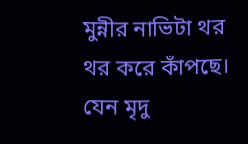মুন্নীর নাভিটা থর থর করে কাঁপছে। যেন মৃদু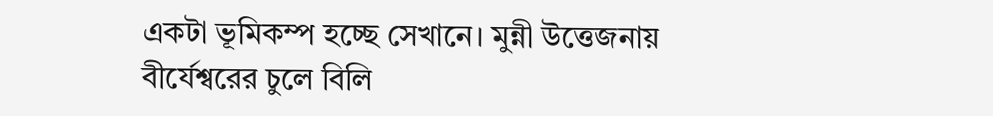একটা ভূমিকম্প হচ্ছে সেখানে। মুন্নী উত্তেজনায় বীর্যেশ্বরের চুলে বিলি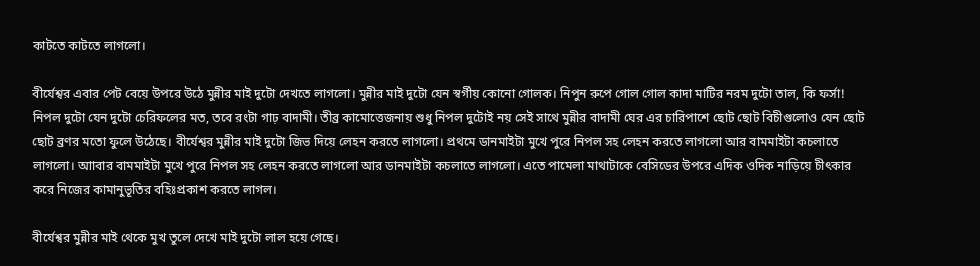কাটতে কাটতে লাগলো।

বীর্যেশ্বর এবার পেট বেয়ে উপরে উঠে মুন্নীর মাই দুটো দেখতে লাগলো। মুন্নীর মাই দুটো যেন স্বর্গীয় কোনো গোলক। নিপুন রুপে গোল গোল কাদা মাটির নরম দুটো তাল, কি ফর্সা! নিপল দুটো যেন দুটো চেরিফলের মত, তবে রংটা গাঢ় বাদামী। তীব্র কামোত্তেজনায় শুধু নিপল দুটোই নয় সেই সাথে মুন্নীর বাদামী ঘের এর চারিপাশে ছোট ছোট বিচীগুলোও যেন ছোট ছোট ব্রণর মতো ফুলে উঠেছে। বীর্যেশ্বর মুন্নীর মাই দুটো জিভ দিয়ে লেহন করতে লাগলো। প্রথমে ডানমাইটা মুখে পুরে নিপল সহ লেহন করতে লাগলো আর বামমাইটা কচলাতে লাগলো। আাবার বামমাইটা মুখে পুরে নিপল সহ লেহন করতে লাগলো আর ডানমাইটা কচলাতে লাগলো। এতে পামেলা মাথাটাকে বেসিডের উপরে এদিক ওদিক নাড়িয়ে চীৎকার করে নিজের কামানুভূতির বহিঃপ্রকাশ করতে লাগল।

বীর্যেশ্বর মুন্নীর মাই থেকে মুখ তুলে দেখে মাই দুটো লাল হয়ে গেছে।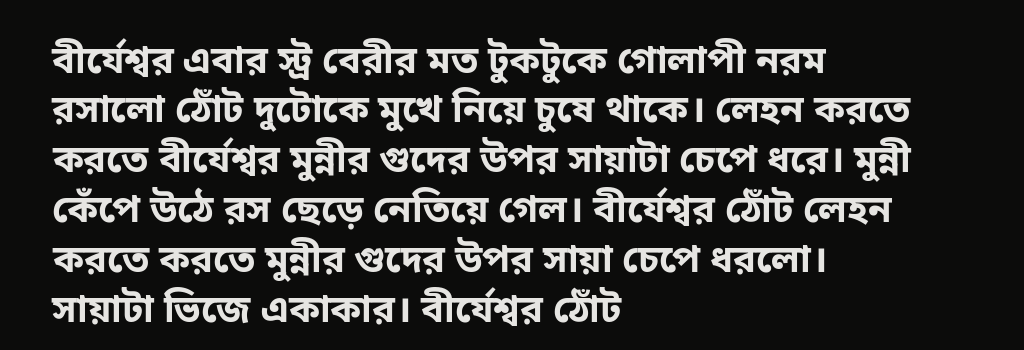বীর্যেশ্বর এবার স্ট্র বেরীর মত টুকটুকে গোলাপী নরম রসালো ঠোঁট দুটোকে মুখে নিয়ে চুষে থাকে। লেহন করতে করতে বীর্যেশ্বর মুন্নীর গুদের উপর সায়াটা চেপে ধরে। মুন্নী কেঁপে উঠে রস ছেড়ে নেতিয়ে গেল। বীর্যেশ্বর ঠোঁট লেহন করতে করতে মুন্নীর গুদের উপর সায়া চেপে ধরলো। সায়াটা ভিজে একাকার। বীর্যেশ্বর ঠোঁট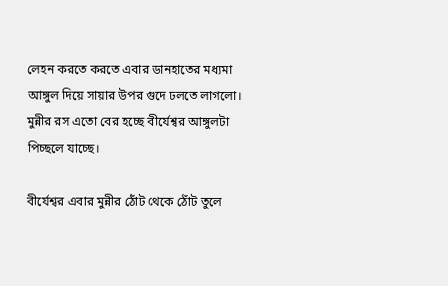লেহন করতে করতে এবার ডানহাতের মধ্যমা আঙ্গুল দিয়ে সায়ার উপর গুদে ঢলতে লাগলো। মুন্নীর রস এতো বের হচ্ছে বীর্যেশ্বর আঙ্গুলটা পিচ্ছলে যাচ্ছে।

বীর্যেশ্বর এবার মুন্নীর ঠোঁট থেকে ঠোঁট তুলে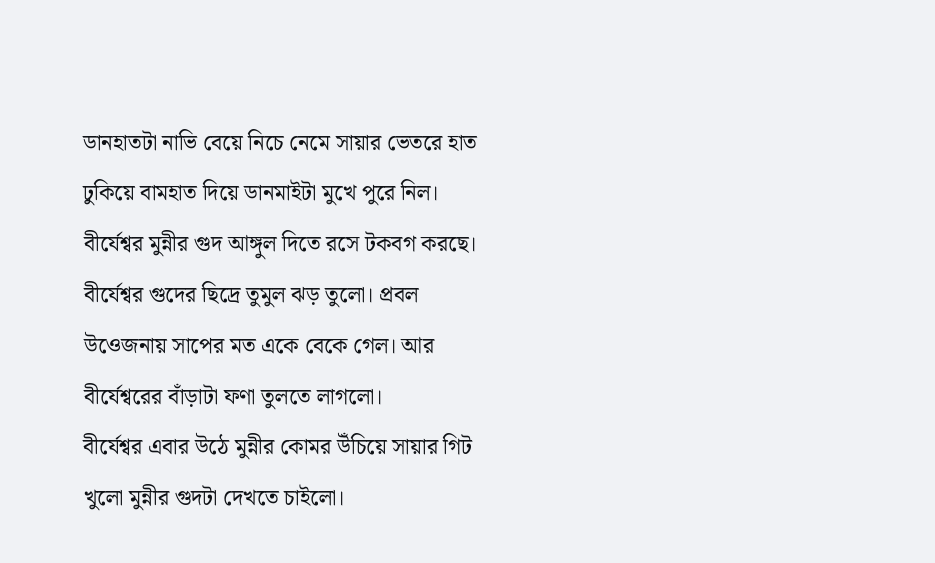ডানহাতটা নাভি বেয়ে নিচে নেমে সায়ার ভেতরে হাত ঢুকিয়ে বামহাত দিয়ে ডানমাইটা মুখে পুরে নিল। বীর্যেশ্বর মুন্নীর গুদ আঙ্গুল দিতে রসে টকবগ করছে। বীর্যেশ্বর গুদের ছিদ্রে তুমুল ঝড় তুলো। প্রবল উওেজনায় সাপের মত একে বেকে গেল। আর বীর্যেশ্বরের বাঁড়াটা ফণা তুলতে লাগলো।
বীর্যেশ্বর এবার উঠে মুন্নীর কোমর উঁচিয়ে সায়ার গিট খুলো মুন্নীর গুদটা দেখতে চাইলো।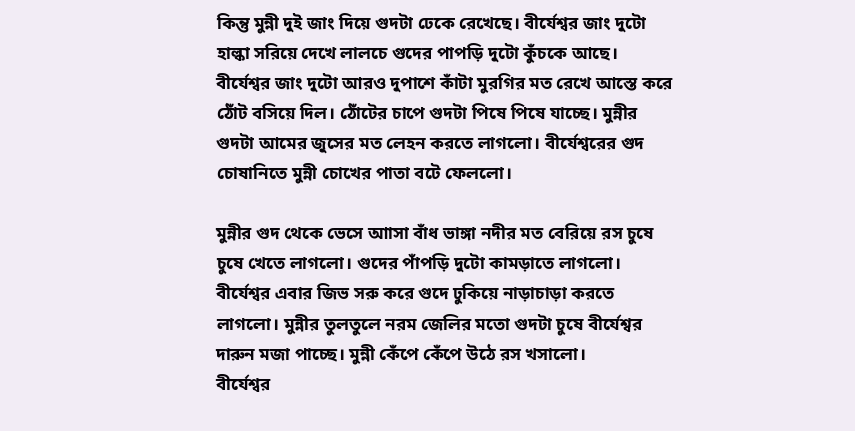কিন্তু মুন্নী দুই জাং দিয়ে গুদটা ঢেকে রেখেছে। বীর্যেশ্বর জাং দুটো হাল্কা সরিয়ে দেখে লালচে গুদের পাপড়ি দুটো কুঁচকে আছে। বীর্যেশ্বর জাং দুটো আরও দুপাশে কাঁটা মুরগির মত রেখে আস্তে করে ঠোঁট বসিয়ে দিল। ঠোঁটের চাপে গুদটা পিষে পিষে যাচ্ছে। মুন্নীর গুদটা আমের জুসের মত লেহন করতে লাগলো। বীর্যেশ্বরের গুদ চোষানিতে মুন্নী চোখের পাতা বটে ফেললো।

মুন্নীর গুদ থেকে ভেসে আাসা বাঁধ ভাঙ্গা নদীর মত বেরিয়ে রস চুষে চুষে খেতে লাগলো। গুদের পাঁপড়ি দুটো কামড়াতে লাগলো। বীর্যেশ্বর এবার জিভ সরু করে গুদে ঢুকিয়ে নাড়াচাড়া করতে লাগলো। মুন্নীর তুলতুলে নরম জেলির মতো গুদটা চুষে বীর্যেশ্বর দারুন মজা পাচ্ছে। মুন্নী কেঁপে কেঁপে উঠে রস খসালো।
বীর্যেশ্বর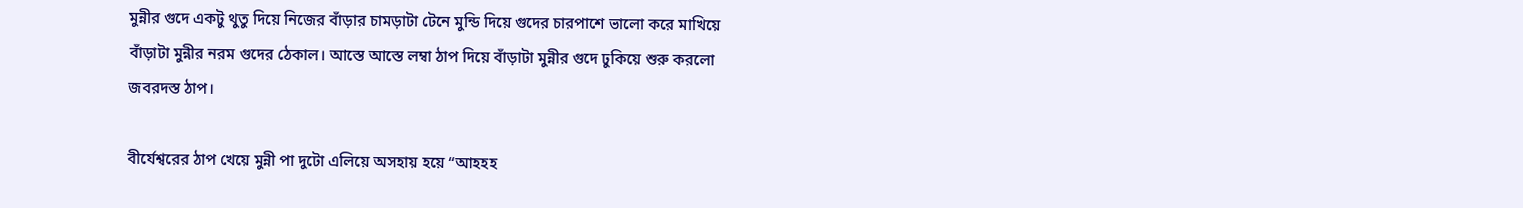মুন্নীর গুদে একটু থুতু দিয়ে নিজের বাঁড়ার চামড়াটা টেনে মুন্ডি দিয়ে গুদের চারপাশে ভালো করে মাখিয়ে বাঁড়াটা মুন্নীর নরম গুদের ঠেকাল। আস্তে আস্তে লম্বা ঠাপ দিয়ে বাঁড়াটা মুন্নীর গুদে ঢুকিয়ে শুরু করলো জবরদস্ত ঠাপ।

বীর্যেশ্বরের ঠাপ খেয়ে মুন্নী পা দুটো এলিয়ে অসহায় হয়ে “আহহহ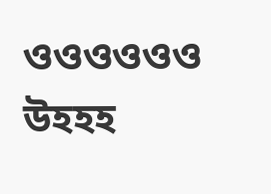ওওওওওও উহহহ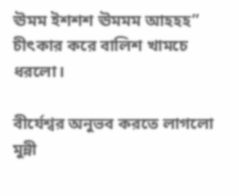ঊমম ইশশশ ঊমমম আহহহ” চীৎকার করে বালিশ খামচে ধরলো।

বীর্যেশ্বর অনুভব করতে লাগলো মুন্নী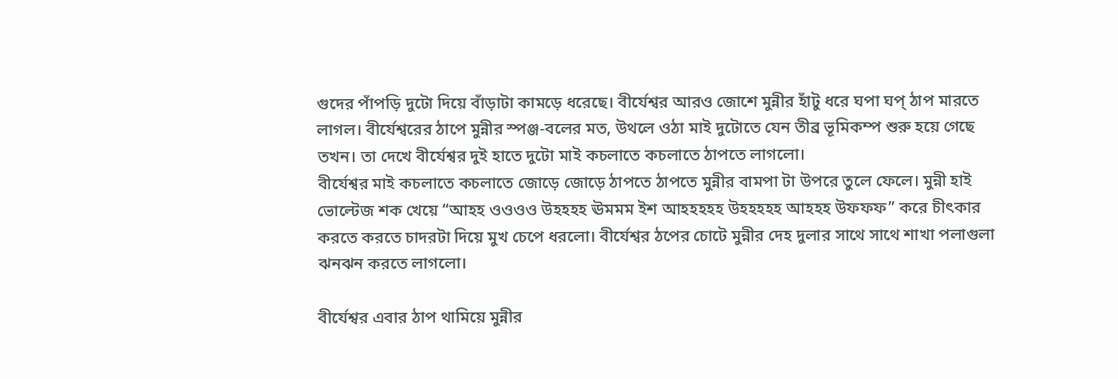গুদের পাঁপড়ি দুটো দিয়ে বাঁড়াটা কামড়ে ধরেছে। বীর্যেশ্বর আরও জোশে মুন্নীর হাঁটু ধরে ঘপা ঘপ্ ঠাপ মারতে লাগল। বীর্যেশ্বরের ঠাপে মুন্নীর স্পঞ্জ-বলের মত, উথলে ওঠা মাই দুটোতে যেন তীব্র ভূমিকম্প শুরু হয়ে গেছে তখন। তা দেখে বীর্যেশ্বর দুই হাতে দুটো মাই কচলাতে কচলাতে ঠাপতে লাগলো।
বীর্যেশ্বর মাই কচলাতে কচলাতে জোড়ে জোড়ে ঠাপতে ঠাপতে মুন্নীর বামপা টা উপরে তুলে ফেলে। মুন্নী হাই ভোল্টেজ শক খেয়ে “আহহ ওওওও উহহহহ ঊমমম ইশ আহহহহহ উহহহহহ আহহহ উফফফ” করে চীৎকার করতে করতে চাদরটা দিয়ে মুখ চেপে ধরলো। বীর্যেশ্বর ঠপের চোটে মুন্নীর দেহ দুলার সাথে সাথে শাখা পলাগুলা ঝনঝন করতে লাগলো।

বীর্যেশ্বর এবার ঠাপ থামিয়ে মুন্নীর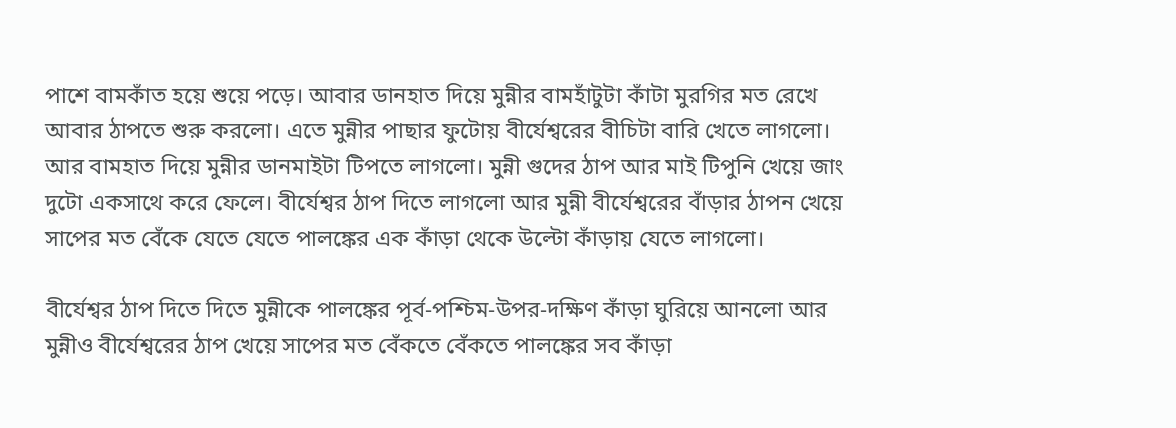পাশে বামকাঁত হয়ে শুয়ে পড়ে। আবার ডানহাত দিয়ে মুন্নীর বামহাঁটুটা কাঁটা মুরগির মত রেখে আবার ঠাপতে শুরু করলো। এতে মুন্নীর পাছার ফুটোয় বীর্যেশ্বরের বীচিটা বারি খেতে লাগলো। আর বামহাত দিয়ে মুন্নীর ডানমাইটা টিপতে লাগলো। মুন্নী গুদের ঠাপ আর মাই টিপুনি খেয়ে জাং দুটো একসাথে করে ফেলে। বীর্যেশ্বর ঠাপ দিতে লাগলো আর মুন্নী বীর্যেশ্বরের বাঁড়ার ঠাপন খেয়ে সাপের মত বেঁকে যেতে যেতে পালঙ্কের এক কাঁড়া থেকে উল্টো কাঁড়ায় যেতে লাগলো।

বীর্যেশ্বর ঠাপ দিতে দিতে মুন্নীকে পালঙ্কের পূর্ব-পশ্চিম-উপর-দক্ষিণ কাঁড়া ঘুরিয়ে আনলো আর মুন্নীও বীর্যেশ্বরের ঠাপ খেয়ে সাপের মত বেঁকতে বেঁকতে পালঙ্কের সব কাঁড়া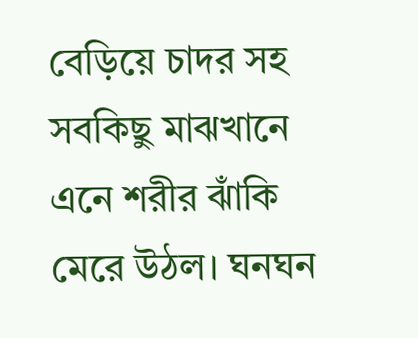বেড়িয়ে চাদর সহ সবকিছু মাঝখানে এনে শরীর ঝাঁকি মেরে উঠল। ঘনঘন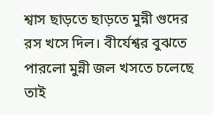শ্বাস ছাড়তে ছাড়তে মুন্নী গুদের রস খসে দিল। বীর্যেশ্বর বুঝতে পারলো মুন্নী জল খসতে চলেছে তাই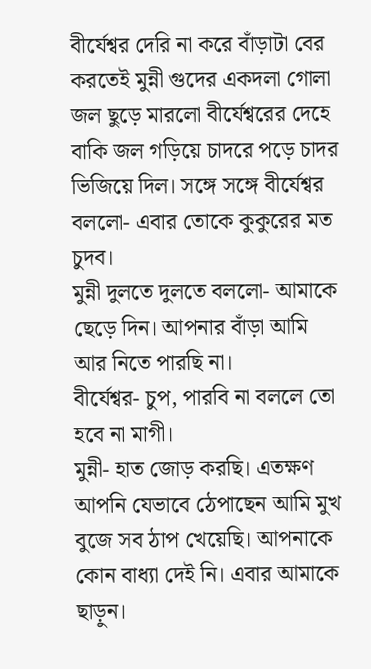বীর্যেশ্বর দেরি না করে বাঁড়াটা বের করতেই মুন্নী গুদের একদলা গোলা জল ছুড়ে মারলো বীর্যেশ্বরের দেহে বাকি জল গড়িয়ে চাদরে পড়ে চাদর ভিজিয়ে দিল। সঙ্গে সঙ্গে বীর্যেশ্বর বললো- এবার তোকে কুকুরের মত চুদব।
মুন্নী দুলতে দুলতে বললো- আমাকে ছেড়ে দিন। আপনার বাঁড়া আমি আর নিতে পারছি না।
বীর্যেশ্বর- চুপ, পারবি না বললে তো হবে না মাগী।
মুন্নী- হাত জোড় করছি। এতক্ষণ আপনি যেভাবে ঠেপাছেন আমি মুখ বুজে সব ঠাপ খেয়েছি। আপনাকে কোন বাধ্যা দেই নি। এবার আমাকে ছাড়ুন।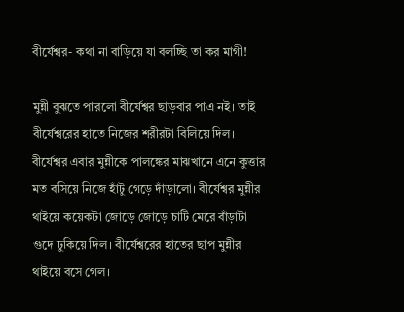বীর্যেশ্বর- কথা না বাড়িয়ে যা বলচ্ছি তা কর মাগী!

মুন্নী বুঝতে পারলো বীর্যেশ্বর ছাড়বার পাএ নই। তাই বীর্যেশ্বরের হাতে নিজের শরীরটা বিলিয়ে দিল। বীর্যেশ্বর এবার মুন্নীকে পালঙ্কের মাঝখানে এনে কুত্তার মত বসিয়ে নিজে হাঁটু গেড়ে দাঁড়ালো। বীর্যেশ্বর মুন্নীর থাইয়ে কয়েকটা জোড়ে জোড়ে চাটি মেরে বাঁড়াটা গুদে ঢুকিয়ে দিল। বীর্যেশ্বরের হাতের ছাপ মুন্নীর থাইয়ে বসে গেল।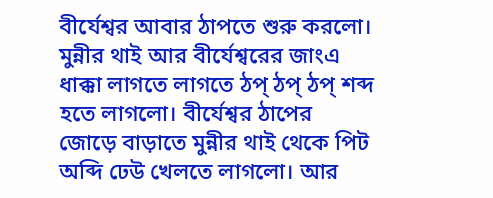বীর্যেশ্বর আবার ঠাপতে শুরু করলো। মুন্নীর থাই আর বীর্যেশ্বরের জাংএ ধাক্কা লাগতে লাগতে ঠপ্ ঠপ্ ঠপ্ শব্দ হতে লাগলো। বীর্যেশ্বর ঠাপের জোড়ে বাড়াতে মুন্নীর থাই থেকে পিট অব্দি ঢেউ খেলতে লাগলো। আর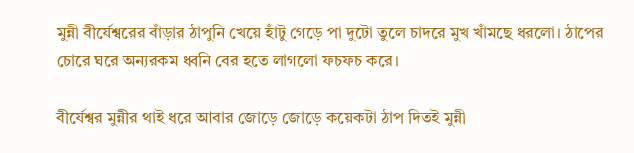মুন্নী বীর্যেশ্বরের বাঁড়ার ঠাপুনি খেয়ে হাঁটু গেড়ে পা দুটো তুলে চাদরে মুখ খাঁমছে ধরলো। ঠাপের চোরে ঘরে অন্যরকম ধ্বনি বের হতে লাগলো ফচফচ করে।

বীর্যেশ্বর মুন্নীর থাই ধরে আবার জোড়ে জোড়ে কয়েকটা ঠাপ দিতই মুন্নী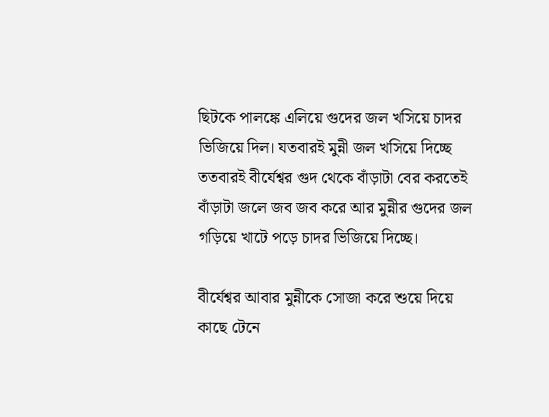ছিটকে পালঙ্কে এলিয়ে গুদের জল খসিয়ে চাদর ভিজিয়ে দিল। যতবারই মুন্নী জল খসিয়ে দিচ্ছে ততবারই বীর্যেশ্বর গুদ থেকে বাঁড়াটা বের করতেই বাঁড়াটা জলে জব জব করে আর মুন্নীর গুদের জল গড়িয়ে খাটে পড়ে চাদর ভিজিয়ে দিচ্ছে।

বীর্যেশ্বর আবার মুন্নীকে সোজা করে শুয়ে দিয়ে কাছে টেনে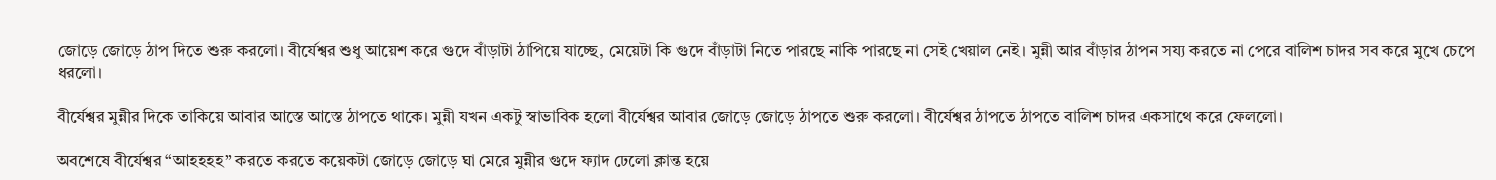জোড়ে জোড়ে ঠাপ দিতে শুরু করলো। বীর্যেশ্বর শুধু আয়েশ করে গুদে বাঁড়াটা ঠাপিয়ে যাচ্ছে, মেয়েটা কি গুদে বাঁড়াটা নিতে পারছে নাকি পারছে না সেই খেয়াল নেই। মুন্নী আর বাঁড়ার ঠাপন সয্য করতে না পেরে বালিশ চাদর সব করে মুখে চেপে ধরলো।

বীর্যেশ্বর মুন্নীর দিকে তাকিয়ে আবার আস্তে আস্তে ঠাপতে থাকে। মুন্নী যখন একটু স্বাভাবিক হলো বীর্যেশ্বর আবার জোড়ে জোড়ে ঠাপতে শুরু করলো। বীর্যেশ্বর ঠাপতে ঠাপতে বালিশ চাদর একসাথে করে ফেললো।

অবশেষে বীর্যেশ্বর “আহহহহ” করতে করতে কয়েকটা জোড়ে জোড়ে ঘা মেরে মুন্নীর গুদে ফ্যাদ ঢেলো ক্লান্ত হয়ে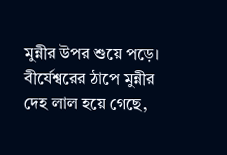মুন্নীর উপর শুয়ে পড়ে। বীর্যেশ্বরের ঠাপে মুন্নীর দেহ লাল হয়ে গেছে,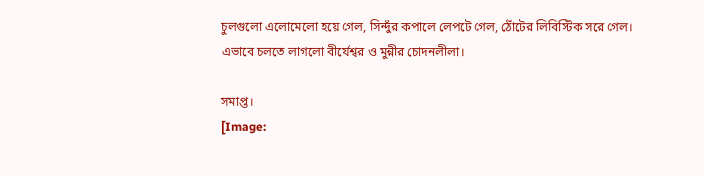চুলগুলো এলোমেলো হয়ে গেল, সিন্দুঁর কপালে লেপটে গেল, ঠোঁটের লিবিস্টিক সরে গেল।
এভাবে চলতে লাগলো বীর্যেশ্বর ও মুন্নীর চোদনলীলা।

সমাপ্ত।
[Image: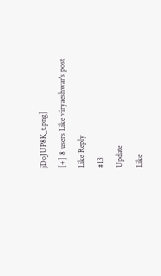jDoJUP8K_t.png]
[+] 8 users Like viryaeshwar's post
Like Reply
#13
Update
Like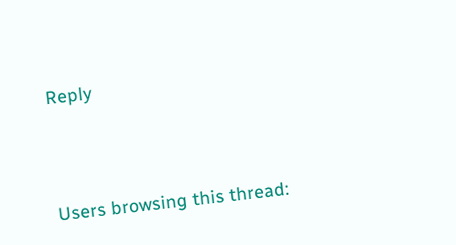Reply




Users browsing this thread: